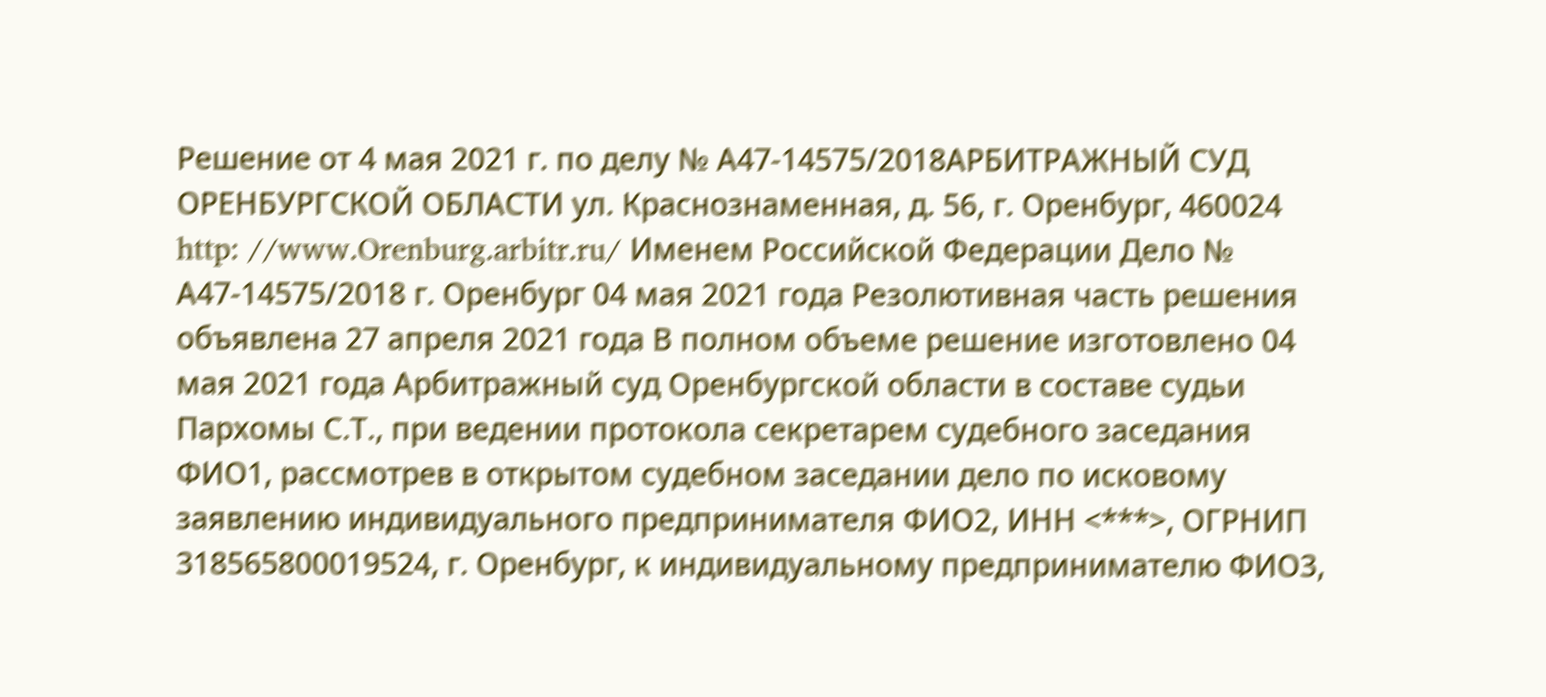Решение от 4 мая 2021 г. по делу № А47-14575/2018АРБИТРАЖНЫЙ СУД ОРЕНБУРГСКОЙ ОБЛАСТИ ул. Краснознаменная, д. 56, г. Оренбург, 460024 http: //www.Orenburg.arbitr.ru/ Именем Российской Федерации Дело № А47-14575/2018 г. Оренбург 04 мая 2021 года Резолютивная часть решения объявлена 27 апреля 2021 года В полном объеме решение изготовлено 04 мая 2021 года Арбитражный суд Оренбургской области в составе судьи Пархомы С.Т., при ведении протокола секретарем судебного заседания ФИО1, рассмотрев в открытом судебном заседании дело по исковому заявлению индивидуального предпринимателя ФИО2, ИНН <***>, ОГРНИП 318565800019524, г. Оренбург, к индивидуальному предпринимателю ФИО3,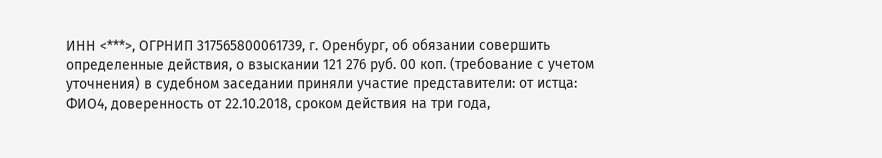ИНН <***>, ОГРНИП 317565800061739, г. Оренбург, об обязании совершить определенные действия, о взыскании 121 276 руб. 00 коп. (требование с учетом уточнения) в судебном заседании приняли участие представители: от истца: ФИО4, доверенность от 22.10.2018, сроком действия на три года,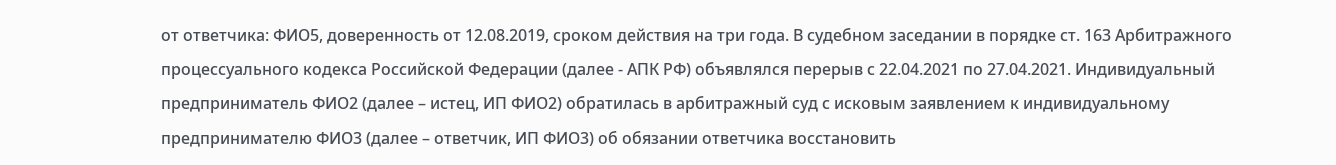от ответчика: ФИО5, доверенность от 12.08.2019, сроком действия на три года. В судебном заседании в порядке ст. 163 Арбитражного процессуального кодекса Российской Федерации (далее - АПК РФ) объявлялся перерыв с 22.04.2021 по 27.04.2021. Индивидуальный предприниматель ФИО2 (далее – истец, ИП ФИО2) обратилась в арбитражный суд с исковым заявлением к индивидуальному предпринимателю ФИО3 (далее – ответчик, ИП ФИО3) об обязании ответчика восстановить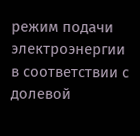режим подачи электроэнергии в соответствии с долевой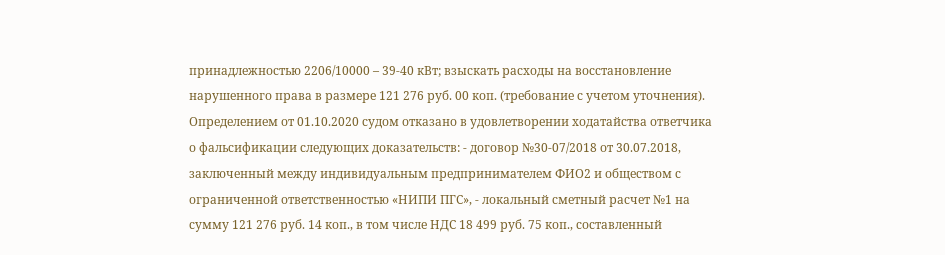принадлежностью 2206/10000 – 39-40 кВт; взыскать расходы на восстановление нарушенного права в размере 121 276 руб. 00 коп. (требование с учетом уточнения). Определением от 01.10.2020 судом отказано в удовлетворении ходатайства ответчика о фальсификации следующих доказательств: - договор №30-07/2018 от 30.07.2018, заключенный между индивидуальным предпринимателем ФИО2 и обществом с ограниченной ответственностью «НИПИ ПГС», - локальный сметный расчет №1 на сумму 121 276 руб. 14 коп., в том числе НДС 18 499 руб. 75 коп., составленный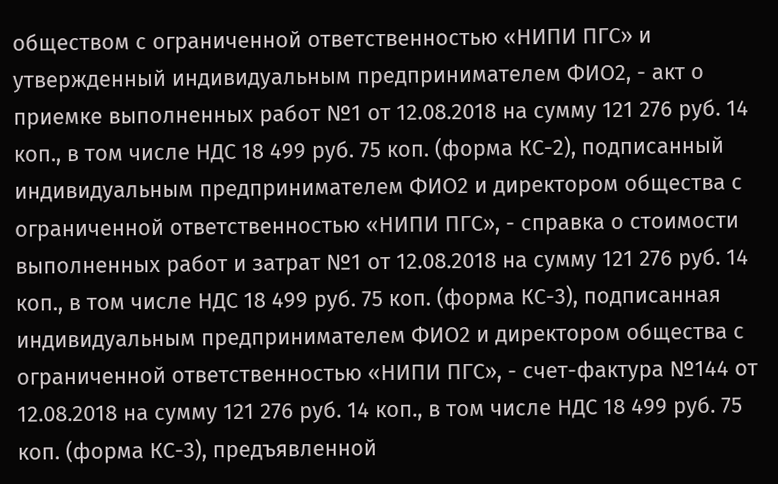обществом с ограниченной ответственностью «НИПИ ПГС» и утвержденный индивидуальным предпринимателем ФИО2, - акт о приемке выполненных работ №1 от 12.08.2018 на сумму 121 276 руб. 14 коп., в том числе НДС 18 499 руб. 75 коп. (форма КС-2), подписанный индивидуальным предпринимателем ФИО2 и директором общества с ограниченной ответственностью «НИПИ ПГС», - справка о стоимости выполненных работ и затрат №1 от 12.08.2018 на сумму 121 276 руб. 14 коп., в том числе НДС 18 499 руб. 75 коп. (форма КС-3), подписанная индивидуальным предпринимателем ФИО2 и директором общества с ограниченной ответственностью «НИПИ ПГС», - счет-фактура №144 от 12.08.2018 на сумму 121 276 руб. 14 коп., в том числе НДС 18 499 руб. 75 коп. (форма КС-3), предъявленной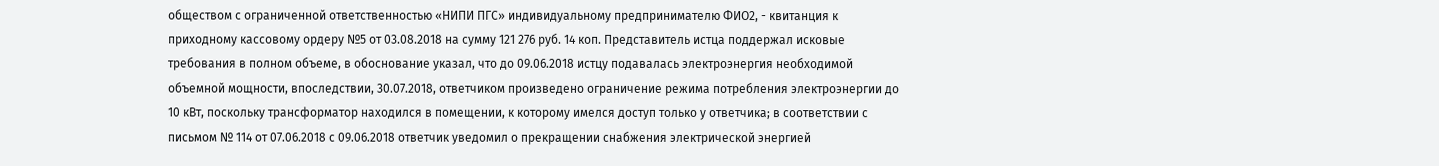обществом с ограниченной ответственностью «НИПИ ПГС» индивидуальному предпринимателю ФИО2, - квитанция к приходному кассовому ордеру №5 от 03.08.2018 на сумму 121 276 руб. 14 коп. Представитель истца поддержал исковые требования в полном объеме, в обоснование указал, что до 09.06.2018 истцу подавалась электроэнергия необходимой объемной мощности, впоследствии, 30.07.2018, ответчиком произведено ограничение режима потребления электроэнергии до 10 кВт, поскольку трансформатор находился в помещении, к которому имелся доступ только у ответчика; в соответствии с письмом № 114 от 07.06.2018 с 09.06.2018 ответчик уведомил о прекращении снабжения электрической энергией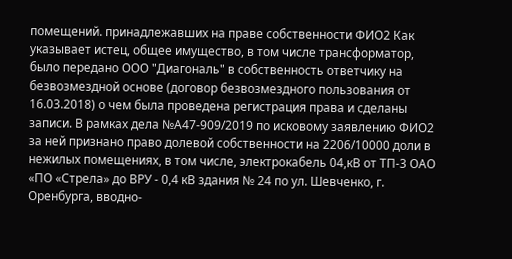помещений. принадлежавших на праве собственности ФИО2 Как указывает истец, общее имущество, в том числе трансформатор, было передано ООО "Диагональ" в собственность ответчику на безвозмездной основе (договор безвозмездного пользования от 16.03.2018) о чем была проведена регистрация права и сделаны записи. В рамках дела №А47-909/2019 по исковому заявлению ФИО2 за ней признано право долевой собственности на 2206/10000 доли в нежилых помещениях, в том числе, электрокабель 04,кВ от ТП-3 ОАО «ПО «Стрела» до ВРУ - 0,4 кВ здания № 24 по ул. Шевченко, г. Оренбурга, вводно-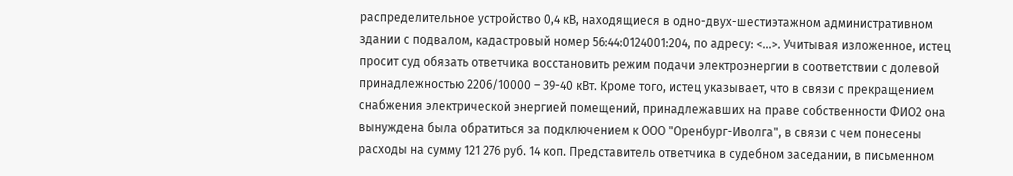распределительное устройство 0,4 кВ, находящиеся в одно-двух-шестиэтажном административном здании с подвалом, кадастровый номер 56:44:0124001:204, по адресу: <...>. Учитывая изложенное, истец просит суд обязать ответчика восстановить режим подачи электроэнергии в соответствии с долевой принадлежностью 2206/10000 – 39-40 кВт. Кроме того, истец указывает, что в связи с прекращением снабжения электрической энергией помещений, принадлежавших на праве собственности ФИО2 она вынуждена была обратиться за подключением к ООО "Оренбург-Иволга", в связи с чем понесены расходы на сумму 121 276 руб. 14 коп. Представитель ответчика в судебном заседании, в письменном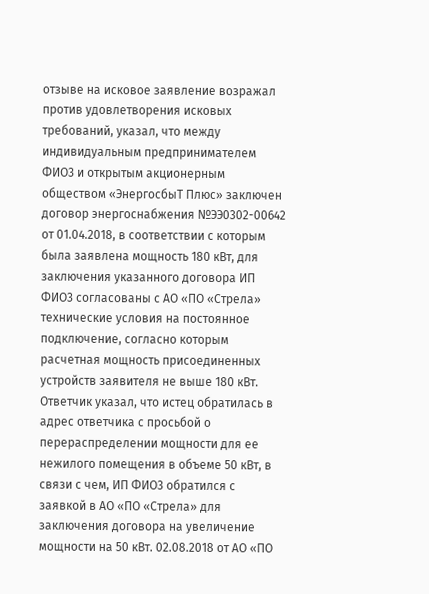отзыве на исковое заявление возражал против удовлетворения исковых требований, указал, что между индивидуальным предпринимателем ФИО3 и открытым акционерным обществом «ЭнергосбыТ Плюс» заключен договор энергоснабжения №ЭЭ0302-00642 от 01.04.2018, в соответствии с которым была заявлена мощность 180 кВт, для заключения указанного договора ИП ФИО3 согласованы с АО «ПО «Стрела» технические условия на постоянное подключение, согласно которым расчетная мощность присоединенных устройств заявителя не выше 180 кВт. Ответчик указал, что истец обратилась в адрес ответчика с просьбой о перераспределении мощности для ее нежилого помещения в объеме 50 кВт, в связи с чем, ИП ФИО3 обратился с заявкой в АО «ПО «Стрела» для заключения договора на увеличение мощности на 50 кВт. 02.08.2018 от АО «ПО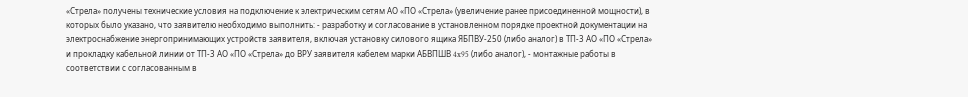«Стрела» получены технические условия на подключение к электрическим сетям АО «ПО «Стрела» (увеличение ранее присоединенной мощности), в которых было указано, что заявителю необходимо выполнить: - разработку и согласование в установленном порядке проектной документации на электроснабжение энергопринимающих устройств заявителя, включая установку силового ящика ЯБПВУ-250 (либо аналог) в ТП-3 АО «ПО «Стрела» и прокладку кабельной линии от ТП-3 АО «ПО «Стрела» до ВРУ заявителя кабелем марки АБВПШВ 4x95 (либо аналог), - монтажные работы в соответствии с согласованным в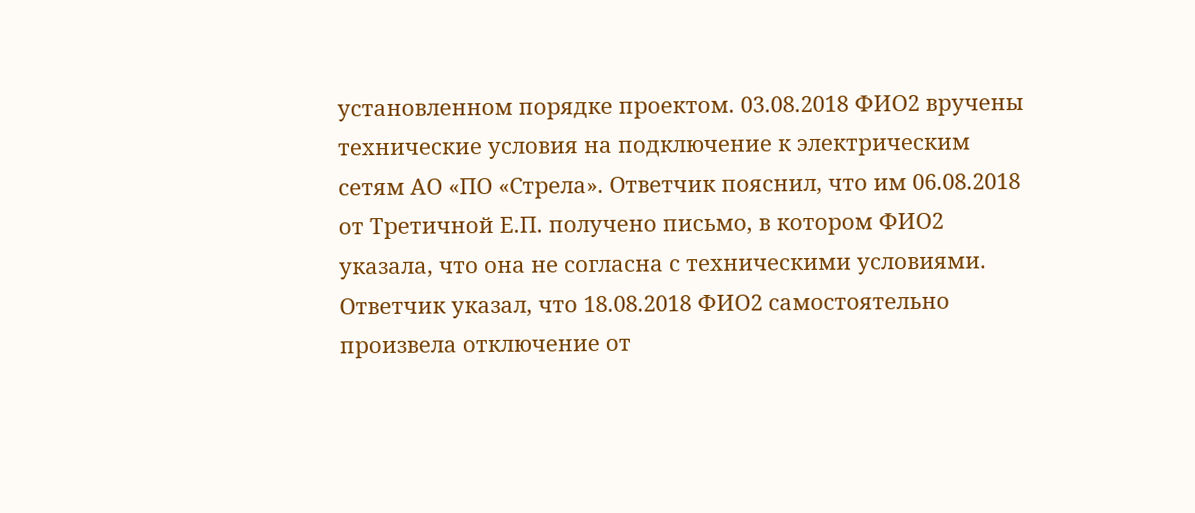установленном порядке проектом. 03.08.2018 ФИО2 вручены технические условия на подключение к электрическим сетям АО «ПО «Стрела». Ответчик пояснил, что им 06.08.2018 от Третичной Е.П. получено письмо, в котором ФИО2 указала, что она не согласна с техническими условиями. Ответчик указал, что 18.08.2018 ФИО2 самостоятельно произвела отключение от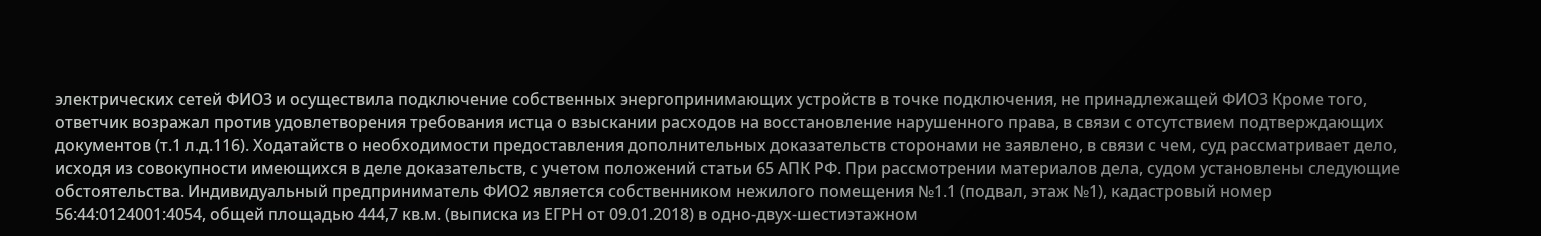электрических сетей ФИО3 и осуществила подключение собственных энергопринимающих устройств в точке подключения, не принадлежащей ФИО3 Кроме того, ответчик возражал против удовлетворения требования истца о взыскании расходов на восстановление нарушенного права, в связи с отсутствием подтверждающих документов (т.1 л.д.116). Ходатайств о необходимости предоставления дополнительных доказательств сторонами не заявлено, в связи с чем, суд рассматривает дело, исходя из совокупности имеющихся в деле доказательств, с учетом положений статьи 65 АПК РФ. При рассмотрении материалов дела, судом установлены следующие обстоятельства. Индивидуальный предприниматель ФИО2 является собственником нежилого помещения №1.1 (подвал, этаж №1), кадастровый номер 56:44:0124001:4054, общей площадью 444,7 кв.м. (выписка из ЕГРН от 09.01.2018) в одно-двух-шестиэтажном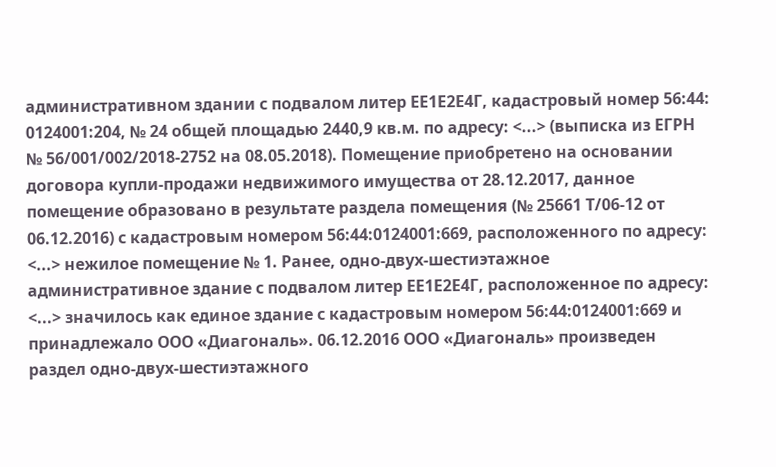административном здании с подвалом литер ЕЕ1Е2Е4Г, кадастровый номер 56:44: 0124001:204, № 24 общей площадью 2440,9 кв.м. по адресу: <...> (выписка из ЕГРН № 56/001/002/2018-2752 на 08.05.2018). Помещение приобретено на основании договора купли-продажи недвижимого имущества от 28.12.2017, данное помещение образовано в результате раздела помещения (№ 25661 Т/06-12 от 06.12.2016) с кадастровым номером 56:44:0124001:669, расположенного по адресу: <...> нежилое помещение № 1. Ранее, одно-двух-шестиэтажное административное здание с подвалом литер ЕЕ1Е2Е4Г, расположенное по адресу: <...> значилось как единое здание с кадастровым номером 56:44:0124001:669 и принадлежало ООО «Диагональ». 06.12.2016 ООО «Диагональ» произведен раздел одно-двух-шестиэтажного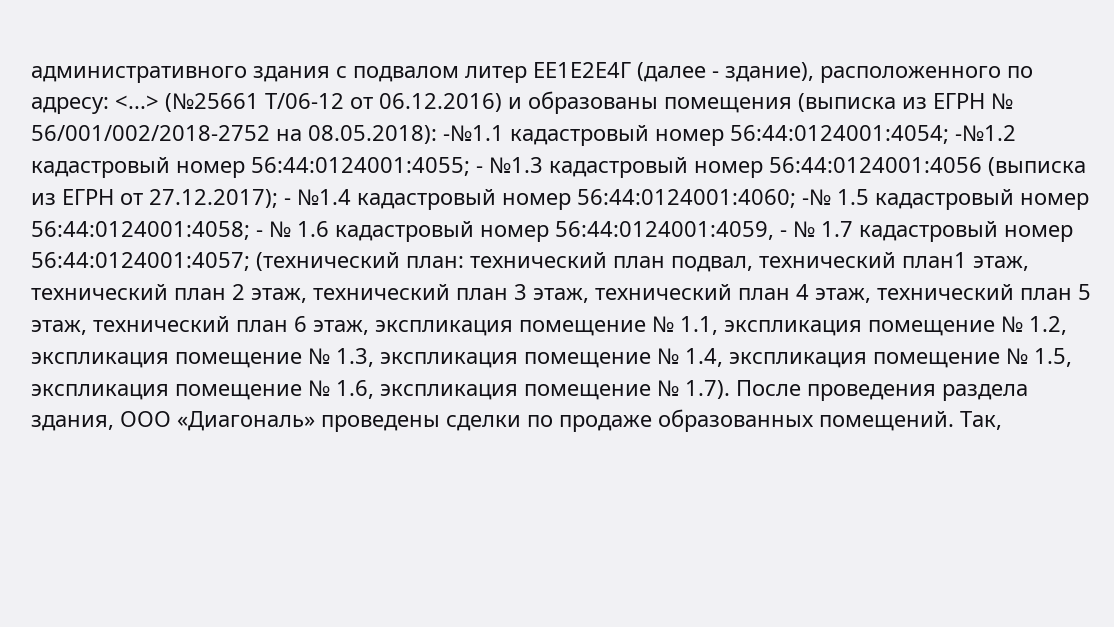административного здания с подвалом литер ЕЕ1Е2Е4Г (далее - здание), расположенного по адресу: <...> (№25661 Т/06-12 от 06.12.2016) и образованы помещения (выписка из ЕГРН № 56/001/002/2018-2752 на 08.05.2018): -№1.1 кадастровый номер 56:44:0124001:4054; -№1.2 кадастровый номер 56:44:0124001:4055; - №1.3 кадастровый номер 56:44:0124001:4056 (выписка из ЕГРН от 27.12.2017); - №1.4 кадастровый номер 56:44:0124001:4060; -№ 1.5 кадастровый номер 56:44:0124001:4058; - № 1.6 кадастровый номер 56:44:0124001:4059, - № 1.7 кадастровый номер 56:44:0124001:4057; (технический план: технический план подвал, технический план1 этаж, технический план 2 этаж, технический план 3 этаж, технический план 4 этаж, технический план 5 этаж, технический план 6 этаж, экспликация помещение № 1.1, экспликация помещение № 1.2, экспликация помещение № 1.3, экспликация помещение № 1.4, экспликация помещение № 1.5, экспликация помещение № 1.6, экспликация помещение № 1.7). После проведения раздела здания, ООО «Диагональ» проведены сделки по продаже образованных помещений. Так,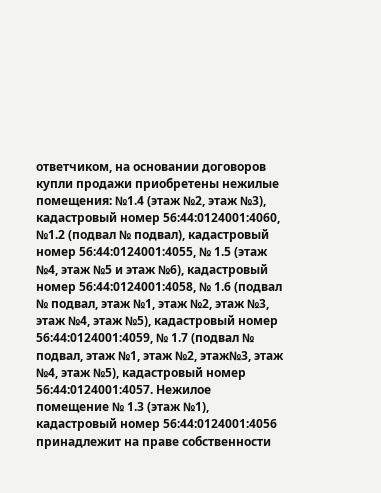ответчиком, на основании договоров купли продажи приобретены нежилые помещения: №1.4 (этаж №2, этаж №3), кадастровый номер 56:44:0124001:4060, №1.2 (подвал № подвал), кадастровый номер 56:44:0124001:4055, № 1.5 (этаж №4, этаж №5 и этаж №6), кадастровый номер 56:44:0124001:4058, № 1.6 (подвал № подвал, этаж №1, этаж №2, этаж №3, этаж №4, этаж №5), кадастровый номер 56:44:0124001:4059, № 1.7 (подвал № подвал, этаж №1, этаж №2, этаж№3, этаж №4, этаж №5), кадастровый номер 56:44:0124001:4057. Нежилое помещение № 1.3 (этаж №1), кадастровый номер 56:44:0124001:4056 принадлежит на праве собственности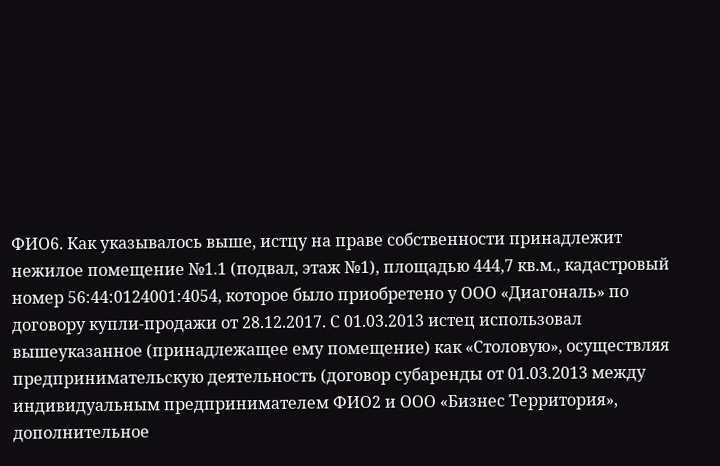ФИО6. Как указывалось выше, истцу на праве собственности принадлежит нежилое помещение №1.1 (подвал, этаж №1), площадью 444,7 кв.м., кадастровый номер 56:44:0124001:4054, которое было приобретено у ООО «Диагональ» по договору купли-продажи от 28.12.2017. С 01.03.2013 истец использовал вышеуказанное (принадлежащее ему помещение) как «Столовую», осуществляя предпринимательскую деятельность (договор субаренды от 01.03.2013 между индивидуальным предпринимателем ФИО2 и ООО «Бизнес Территория», дополнительное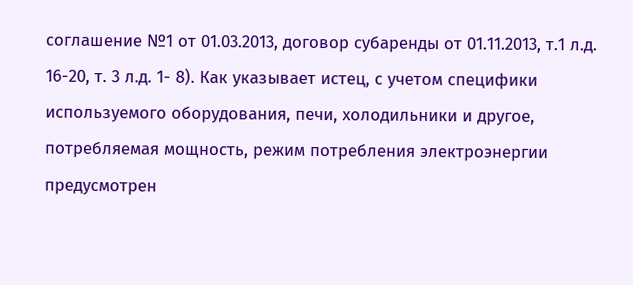соглашение №1 от 01.03.2013, договор субаренды от 01.11.2013, т.1 л.д. 16-20, т. 3 л.д. 1- 8). Как указывает истец, с учетом специфики используемого оборудования, печи, холодильники и другое, потребляемая мощность, режим потребления электроэнергии предусмотрен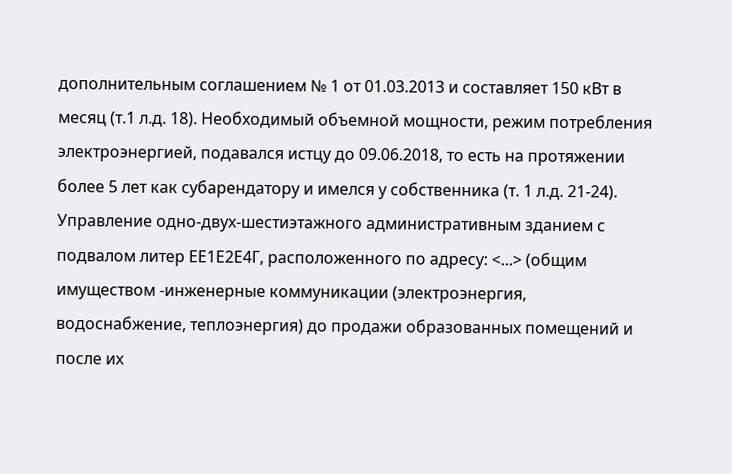дополнительным соглашением № 1 от 01.03.2013 и составляет 150 кВт в месяц (т.1 л.д. 18). Необходимый объемной мощности, режим потребления электроэнергией, подавался истцу до 09.06.2018, то есть на протяжении более 5 лет как субарендатору и имелся у собственника (т. 1 л.д. 21-24). Управление одно-двух-шестиэтажного административным зданием с подвалом литер ЕЕ1Е2Е4Г, расположенного по адресу: <...> (общим имуществом -инженерные коммуникации (электроэнергия, водоснабжение, теплоэнергия) до продажи образованных помещений и после их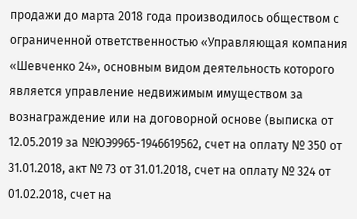продажи до марта 2018 года производилось обществом с ограниченной ответственностью «Управляющая компания «Шевченко 24», основным видом деятельность которого является управление недвижимым имуществом за вознаграждение или на договорной основе (выписка от 12.05.2019 за №ЮЭ9965-1946619562, счет на оплату № 350 от 31.01.2018, акт № 73 от 31.01.2018, счет на оплату № 324 от 01.02.2018, счет на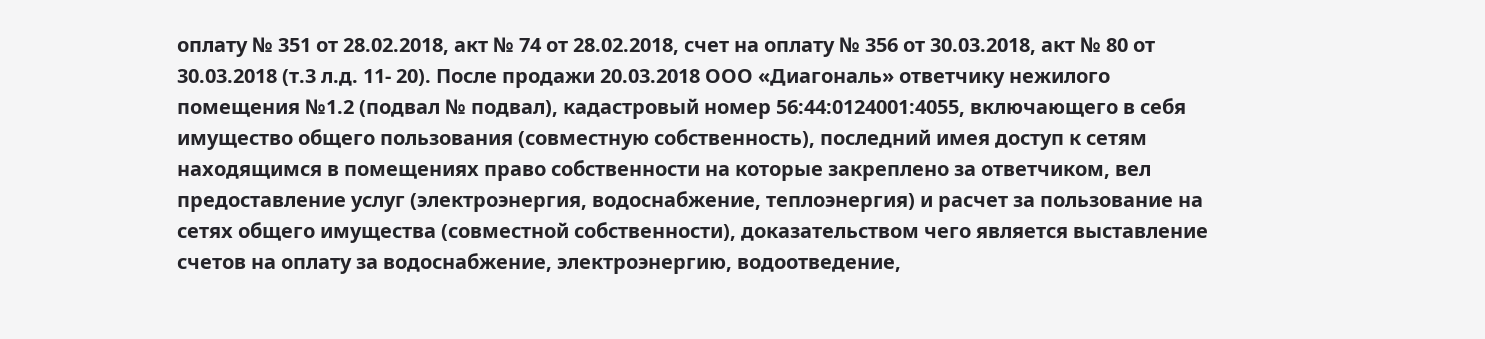оплату № 351 от 28.02.2018, акт № 74 от 28.02.2018, счет на оплату № 356 от 30.03.2018, акт № 80 от 30.03.2018 (т.3 л.д. 11- 20). После продажи 20.03.2018 ООО «Диагональ» ответчику нежилого помещения №1.2 (подвал № подвал), кадастровый номер 56:44:0124001:4055, включающего в себя имущество общего пользования (совместную собственность), последний имея доступ к сетям находящимся в помещениях право собственности на которые закреплено за ответчиком, вел предоставление услуг (электроэнергия, водоснабжение, теплоэнергия) и расчет за пользование на сетях общего имущества (совместной собственности), доказательством чего является выставление счетов на оплату за водоснабжение, электроэнергию, водоотведение,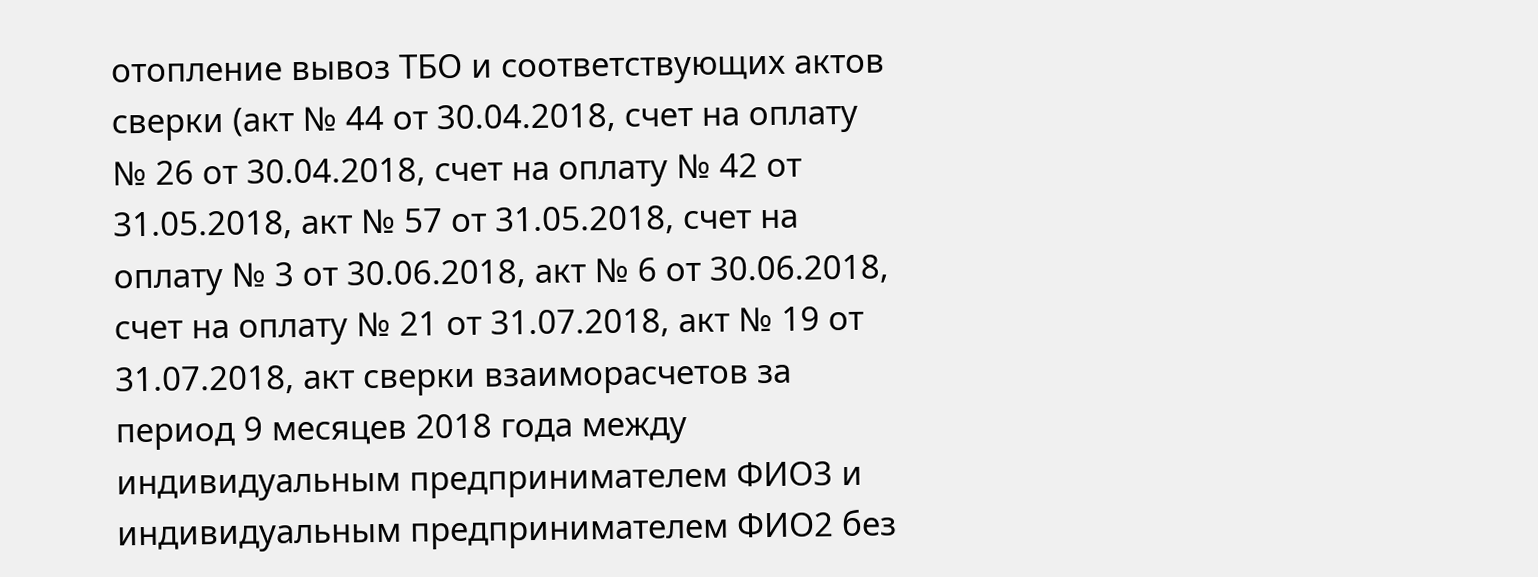отопление вывоз ТБО и соответствующих актов сверки (акт № 44 от 30.04.2018, счет на оплату № 26 от 30.04.2018, счет на оплату № 42 от 31.05.2018, акт № 57 от 31.05.2018, счет на оплату № 3 от 30.06.2018, акт № 6 от 30.06.2018, счет на оплату № 21 от 31.07.2018, акт № 19 от 31.07.2018, акт сверки взаиморасчетов за период 9 месяцев 2018 года между индивидуальным предпринимателем ФИО3 и индивидуальным предпринимателем ФИО2 без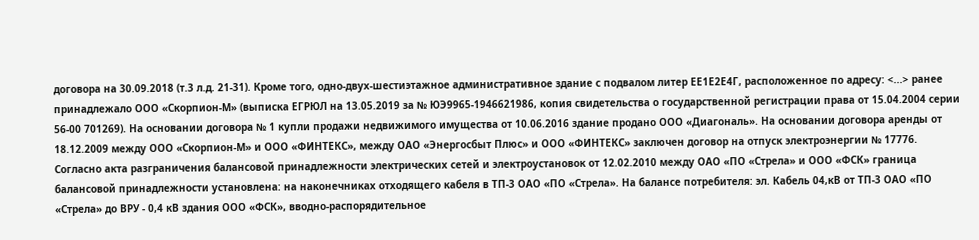договора на 30.09.2018 (т.3 л.д. 21-31). Кроме того, одно-двух-шестиэтажное административное здание с подвалом литер ЕЕ1Е2Е4Г, расположенное по адресу: <...> ранее принадлежало ООО «Скорпион-М» (выписка ЕГРЮЛ на 13.05.2019 за № ЮЭ9965-1946621986, копия свидетельства о государственной регистрации права от 15.04.2004 серии 56-00 701269). На основании договора № 1 купли продажи недвижимого имущества от 10.06.2016 здание продано ООО «Диагональ». На основании договора аренды от 18.12.2009 между ООО «Скорпион-М» и ООО «ФИНТЕКС», между ОАО «Энергосбыт Плюс» и ООО «ФИНТЕКС» заключен договор на отпуск электроэнергии № 17776. Согласно акта разграничения балансовой принадлежности электрических сетей и электроустановок от 12.02.2010 между ОАО «ПО «Стрела» и ООО «ФСК» граница балансовой принадлежности установлена: на наконечниках отходящего кабеля в ТП-3 ОАО «ПО «Стрела». На балансе потребителя: эл. Кабель 04,кВ от ТП-3 ОАО «ПО «Стрела» до ВРУ - 0,4 кВ здания ООО «ФСК», вводно-распорядительное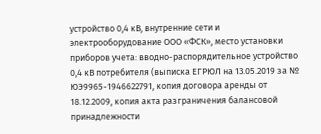устройство 0,4 кВ, внутренние сети и электрооборудование ООО «ФСК», место установки приборов учета: вводно-распорядительное устройство 0,4 кВ потребителя (выписка ЕГРЮЛ на 13.05.2019 за № ЮЭ9965-1946622791, копия договора аренды от 18.12.2009, копия акта разграничения балансовой принадлежности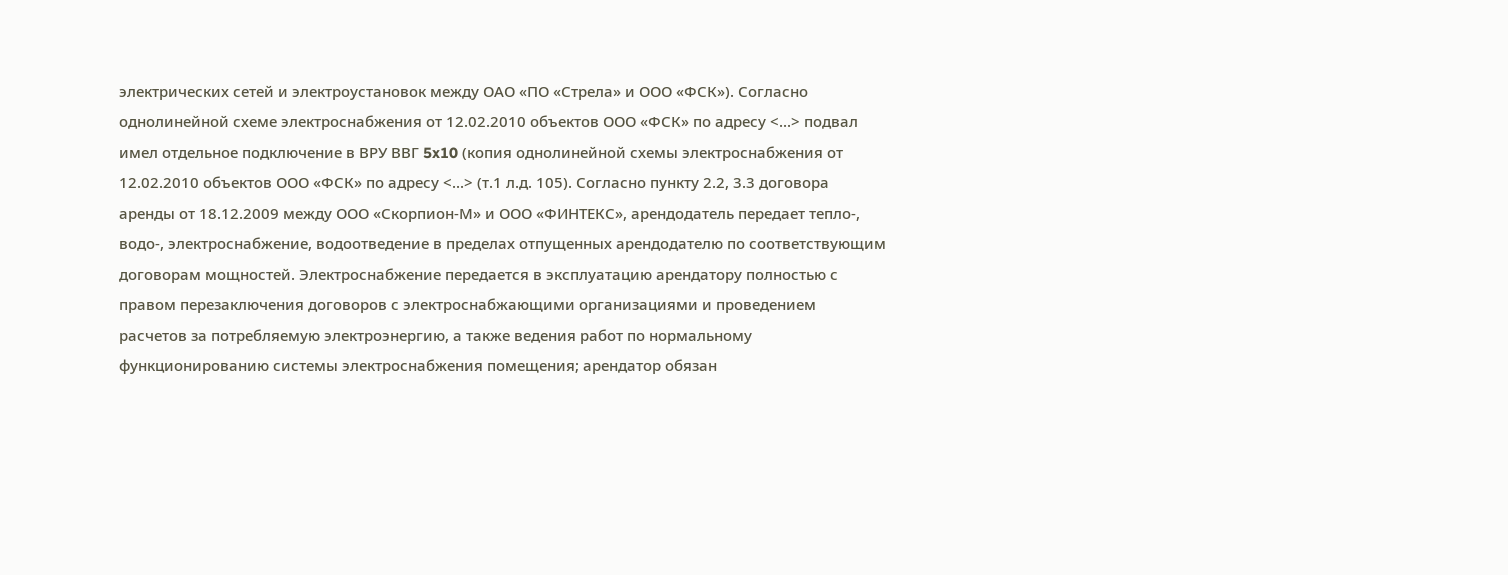электрических сетей и электроустановок между ОАО «ПО «Стрела» и ООО «ФСК»). Согласно однолинейной схеме электроснабжения от 12.02.2010 объектов ООО «ФСК» по адресу <...> подвал имел отдельное подключение в ВРУ ВВГ 5x10 (копия однолинейной схемы электроснабжения от 12.02.2010 объектов ООО «ФСК» по адресу <...> (т.1 л.д. 105). Согласно пункту 2.2, 3.3 договора аренды от 18.12.2009 между ООО «Скорпион-М» и ООО «ФИНТЕКС», арендодатель передает тепло-, водо-, электроснабжение, водоотведение в пределах отпущенных арендодателю по соответствующим договорам мощностей. Электроснабжение передается в эксплуатацию арендатору полностью с правом перезаключения договоров с электроснабжающими организациями и проведением расчетов за потребляемую электроэнергию, а также ведения работ по нормальному функционированию системы электроснабжения помещения; арендатор обязан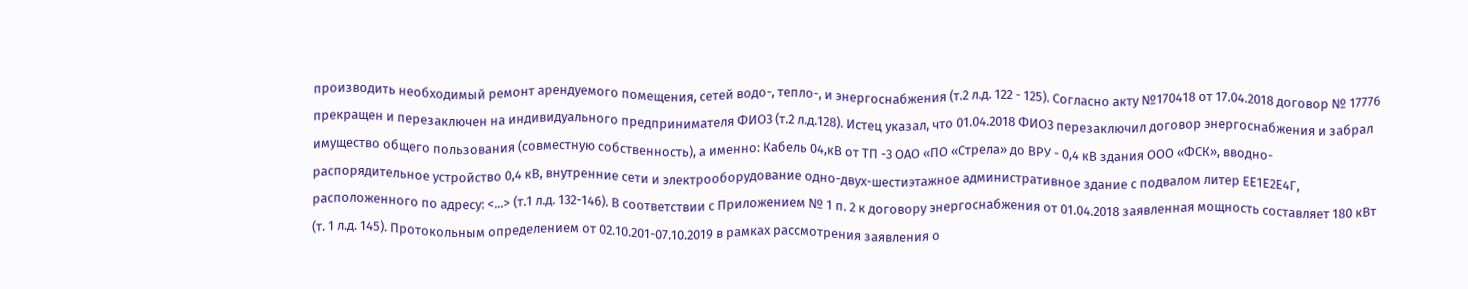производить необходимый ремонт арендуемого помещения, сетей водо-, тепло-, и энергоснабжения (т.2 л.д. 122 - 125). Согласно акту №170418 от 17.04.2018 договор № 17776 прекращен и перезаключен на индивидуального предпринимателя ФИО3 (т.2 л.д.128). Истец указал, что 01.04.2018 ФИО3 перезаключил договор энергоснабжения и забрал имущество общего пользования (совместную собственность), а именно: Кабель 04,кВ от ТП -3 ОАО «ПО «Стрела» до ВРУ - 0,4 кВ здания ООО «ФСК», вводно-распорядительное устройство 0,4 кВ, внутренние сети и электрооборудование одно-двух-шестиэтажное административное здание с подвалом литер ЕЕ1Е2Е4Г, расположенного по адресу: <...> (т.1 л.д. 132-146). В соответствии с Приложением № 1 п. 2 к договору энергоснабжения от 01.04.2018 заявленная мощность составляет 180 кВт (т. 1 л.д. 145). Протокольным определением от 02.10.201-07.10.2019 в рамках рассмотрения заявления о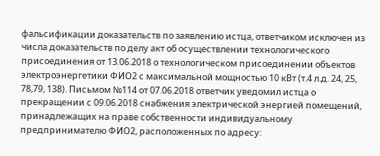фальсификации доказательств по заявлению истца, ответчиком исключен из числа доказательств по делу акт об осуществлении технологического присоединения от 13.06.2018 о технологическом присоединении объектов электроэнергетики ФИО2 с максимальной мощностью 10 кВт (т.4 л.д. 24, 25, 78,79, 138). Письмом №114 от 07.06.2018 ответчик уведомил истца о прекращении с 09.06.2018 снабжения электрической энергией помещений, принадлежащих на праве собственности индивидуальному предпринимателю ФИО2, расположенных по адресу: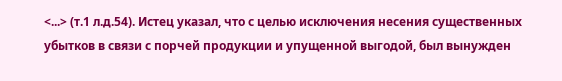<...> (т.1 л.д.54). Истец указал, что с целью исключения несения существенных убытков в связи с порчей продукции и упущенной выгодой, был вынужден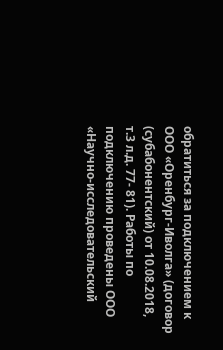обратиться за подключением к ООО «Оренбург-Иволга» (договор (субабонентский) от 10.08.2018, т.3 л.д. 77- 81). Работы по подключению проведены ООО «Научно-исследовательский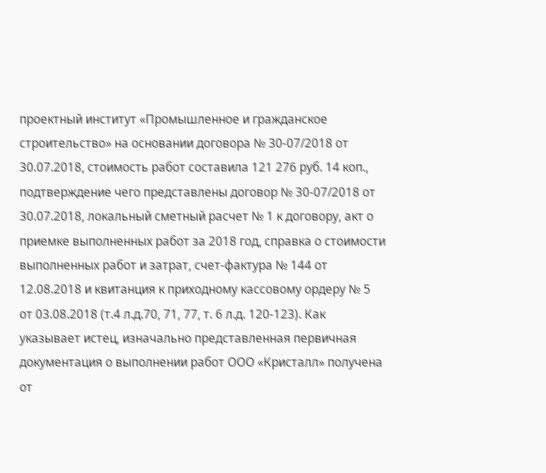проектный институт «Промышленное и гражданское строительство» на основании договора № 30-07/2018 от 30.07.2018, стоимость работ составила 121 276 руб. 14 коп., подтверждение чего представлены договор № 30-07/2018 от 30.07.2018, локальный сметный расчет № 1 к договору, акт о приемке выполненных работ за 2018 год, справка о стоимости выполненных работ и затрат, счет-фактура № 144 от 12.08.2018 и квитанция к приходному кассовому ордеру № 5 от 03.08.2018 (т.4 л.д.70, 71, 77, т. 6 л.д. 120-123). Как указывает истец, изначально представленная первичная документация о выполнении работ ООО «Кристалл» получена от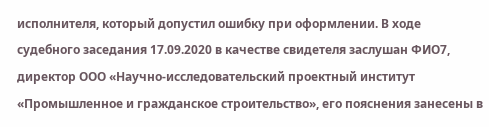исполнителя, который допустил ошибку при оформлении. В ходе судебного заседания 17.09.2020 в качестве свидетеля заслушан ФИО7, директор ООО «Научно-исследовательский проектный институт «Промышленное и гражданское строительство», его пояснения занесены в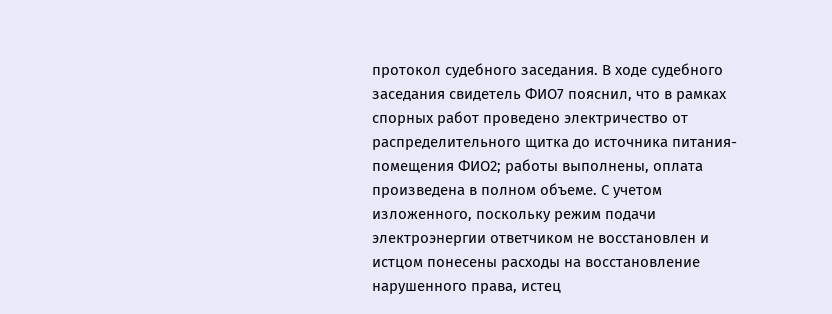протокол судебного заседания. В ходе судебного заседания свидетель ФИО7 пояснил, что в рамках спорных работ проведено электричество от распределительного щитка до источника питания- помещения ФИО2; работы выполнены, оплата произведена в полном объеме. С учетом изложенного, поскольку режим подачи электроэнергии ответчиком не восстановлен и истцом понесены расходы на восстановление нарушенного права, истец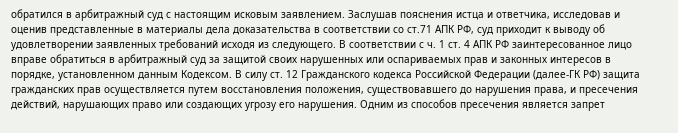обратился в арбитражный суд с настоящим исковым заявлением. Заслушав пояснения истца и ответчика, исследовав и оценив представленные в материалы дела доказательства в соответствии со ст.71 АПК РФ, суд приходит к выводу об удовлетворении заявленных требований исходя из следующего. В соответствии с ч. 1 ст. 4 АПК РФ заинтересованное лицо вправе обратиться в арбитражный суд за защитой своих нарушенных или оспариваемых прав и законных интересов в порядке, установленном данным Кодексом. В силу ст. 12 Гражданского кодекса Российской Федерации (далее-ГК РФ) защита гражданских прав осуществляется путем восстановления положения, существовавшего до нарушения права, и пресечения действий, нарушающих право или создающих угрозу его нарушения. Одним из способов пресечения является запрет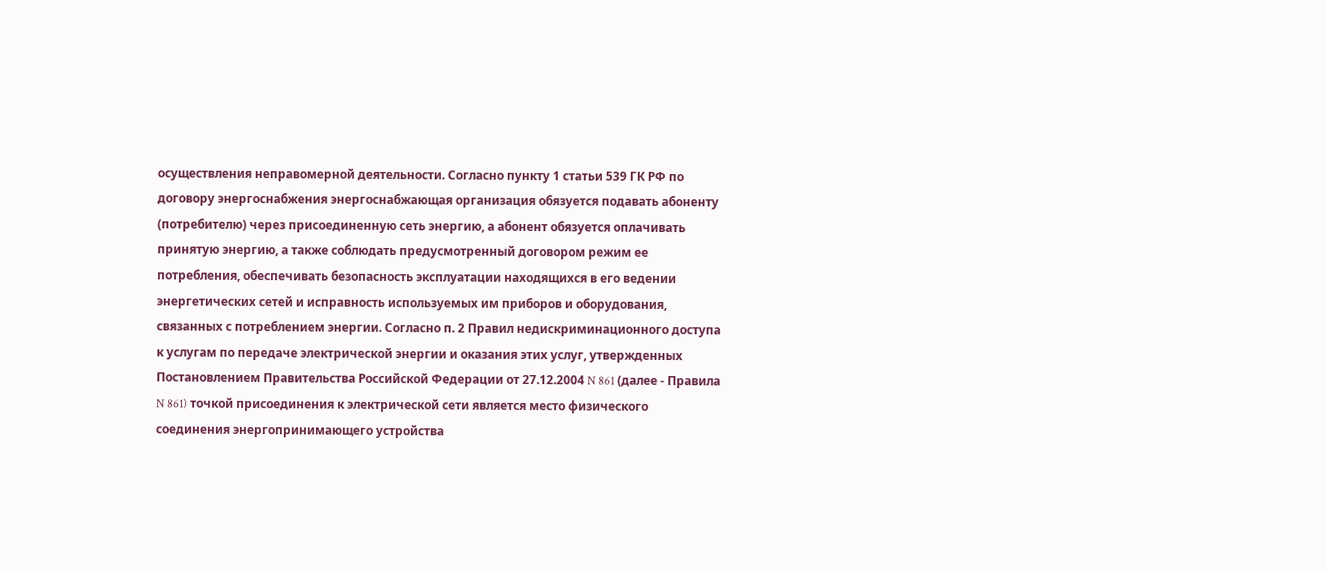осуществления неправомерной деятельности. Согласно пункту 1 статьи 539 ГК РФ по договору энергоснабжения энергоснабжающая организация обязуется подавать абоненту (потребителю) через присоединенную сеть энергию, а абонент обязуется оплачивать принятую энергию, а также соблюдать предусмотренный договором режим ее потребления, обеспечивать безопасность эксплуатации находящихся в его ведении энергетических сетей и исправность используемых им приборов и оборудования, связанных с потреблением энергии. Согласно п. 2 Правил недискриминационного доступа к услугам по передаче электрической энергии и оказания этих услуг, утвержденных Постановлением Правительства Российской Федерации от 27.12.2004 N 861 (далее - Правила N 861) точкой присоединения к электрической сети является место физического соединения энергопринимающего устройства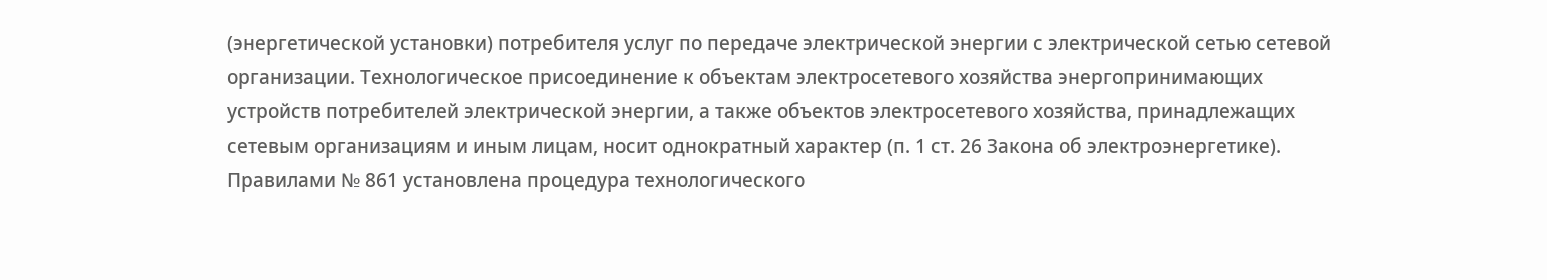(энергетической установки) потребителя услуг по передаче электрической энергии с электрической сетью сетевой организации. Технологическое присоединение к объектам электросетевого хозяйства энергопринимающих устройств потребителей электрической энергии, а также объектов электросетевого хозяйства, принадлежащих сетевым организациям и иным лицам, носит однократный характер (п. 1 ст. 26 Закона об электроэнергетике). Правилами № 861 установлена процедура технологического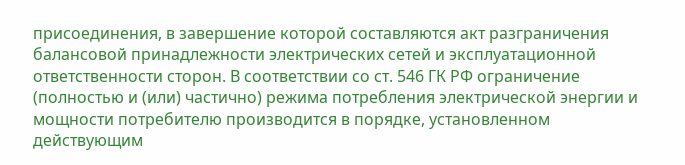присоединения, в завершение которой составляются акт разграничения балансовой принадлежности электрических сетей и эксплуатационной ответственности сторон. В соответствии со ст. 546 ГК РФ ограничение (полностью и (или) частично) режима потребления электрической энергии и мощности потребителю производится в порядке, установленном действующим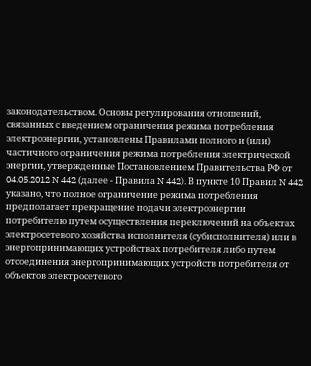законодательством. Основы регулирования отношений, связанных с введением ограничения режима потребления электроэнергии, установлены Правилами полного и (или) частичного ограничения режима потребления электрической энергии, утвержденные Постановлением Правительства РФ от 04.05.2012 N 442 (далее - Правила N 442). В пункте 10 Правил N 442 указано, что полное ограничение режима потребления предполагает прекращение подачи электроэнергии потребителю путем осуществления переключений на объектах электросетевого хозяйства исполнителя (субисполнителя) или в энергопринимающих устройствах потребителя либо путем отсоединения энергопринимающих устройств потребителя от объектов электросетевого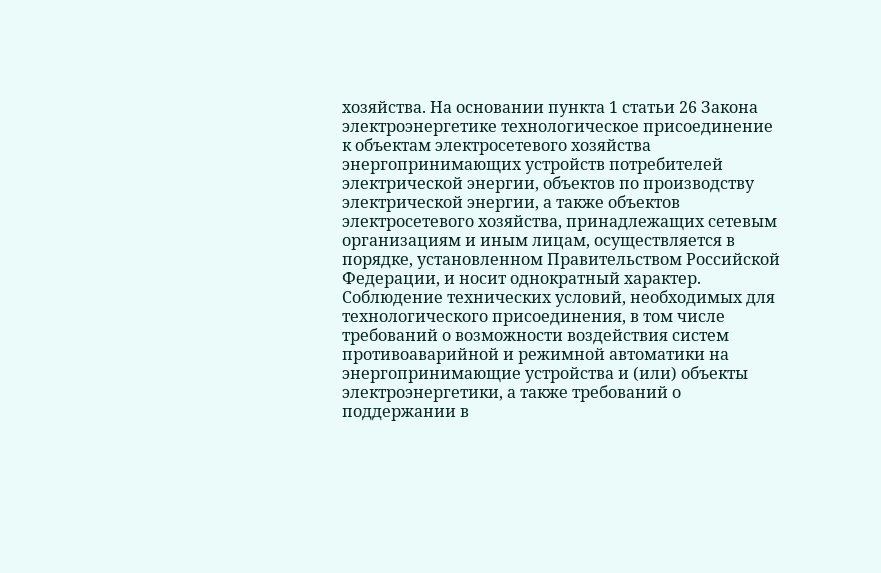хозяйства. На основании пункта 1 статьи 26 Закона электроэнергетике технологическое присоединение к объектам электросетевого хозяйства энергопринимающих устройств потребителей электрической энергии, объектов по производству электрической энергии, а также объектов электросетевого хозяйства, принадлежащих сетевым организациям и иным лицам, осуществляется в порядке, установленном Правительством Российской Федерации, и носит однократный характер. Соблюдение технических условий, необходимых для технологического присоединения, в том числе требований о возможности воздействия систем противоаварийной и режимной автоматики на энергопринимающие устройства и (или) объекты электроэнергетики, а также требований о поддержании в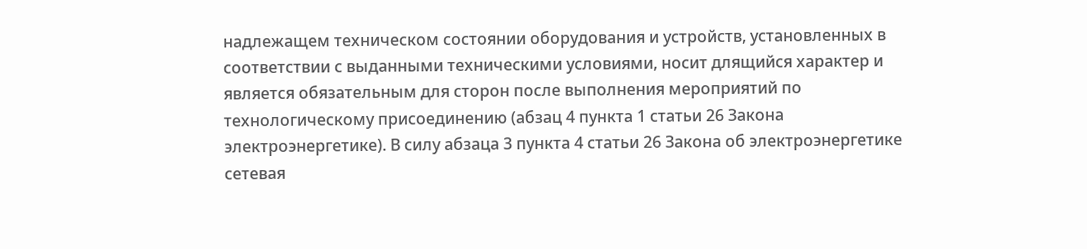надлежащем техническом состоянии оборудования и устройств, установленных в соответствии с выданными техническими условиями, носит длящийся характер и является обязательным для сторон после выполнения мероприятий по технологическому присоединению (абзац 4 пункта 1 статьи 26 Закона электроэнергетике). В силу абзаца 3 пункта 4 статьи 26 Закона об электроэнергетике сетевая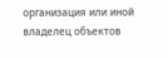организация или иной владелец объектов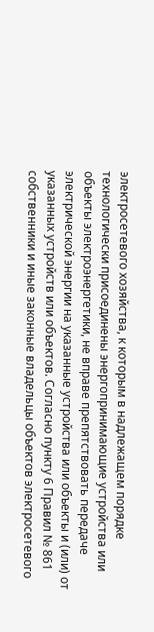электросетевого хозяйства, к которым в надлежащем порядке технологически присоединены энергопринимающие устройства или объекты электроэнергетики, не вправе препятствовать передаче электрической энергии на указанные устройства или объекты и (или) от указанных устройств или объектов. Согласно пункту 6 Правил № 861 собственники и иные законные владельцы объектов электросетевого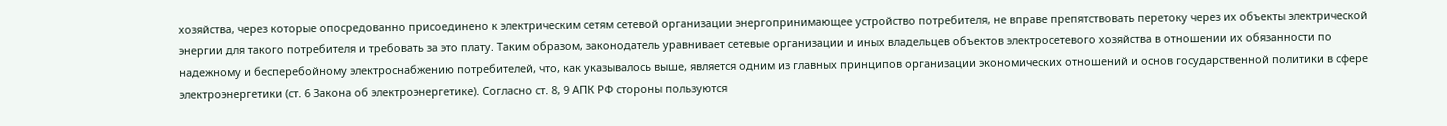хозяйства, через которые опосредованно присоединено к электрическим сетям сетевой организации энергопринимающее устройство потребителя, не вправе препятствовать перетоку через их объекты электрической энергии для такого потребителя и требовать за это плату. Таким образом, законодатель уравнивает сетевые организации и иных владельцев объектов электросетевого хозяйства в отношении их обязанности по надежному и бесперебойному электроснабжению потребителей, что, как указывалось выше, является одним из главных принципов организации экономических отношений и основ государственной политики в сфере электроэнергетики (ст. 6 Закона об электроэнергетике). Согласно ст. 8, 9 АПК РФ стороны пользуются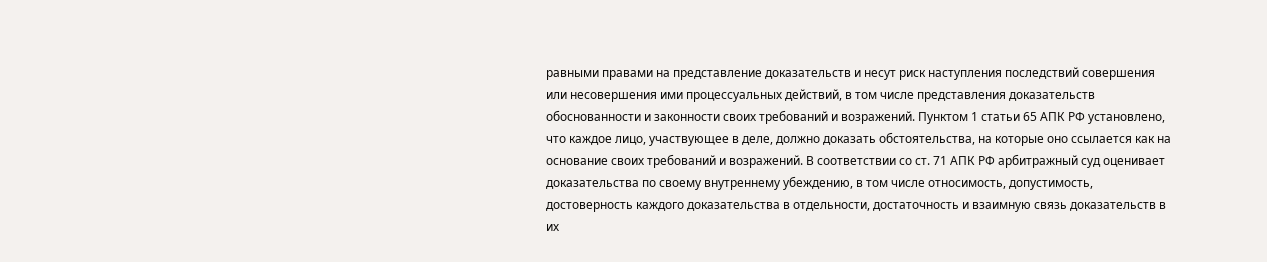равными правами на представление доказательств и несут риск наступления последствий совершения или несовершения ими процессуальных действий, в том числе представления доказательств обоснованности и законности своих требований и возражений. Пунктом 1 статьи 65 АПК РФ установлено, что каждое лицо, участвующее в деле, должно доказать обстоятельства, на которые оно ссылается как на основание своих требований и возражений. В соответствии со ст. 71 АПК РФ арбитражный суд оценивает доказательства по своему внутреннему убеждению, в том числе относимость, допустимость, достоверность каждого доказательства в отдельности, достаточность и взаимную связь доказательств в их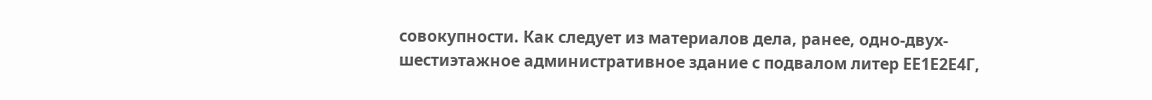совокупности. Как следует из материалов дела, ранее, одно-двух-шестиэтажное административное здание с подвалом литер ЕЕ1Е2Е4Г,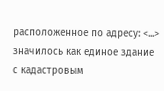расположенное по адресу: <...> значилось как единое здание с кадастровым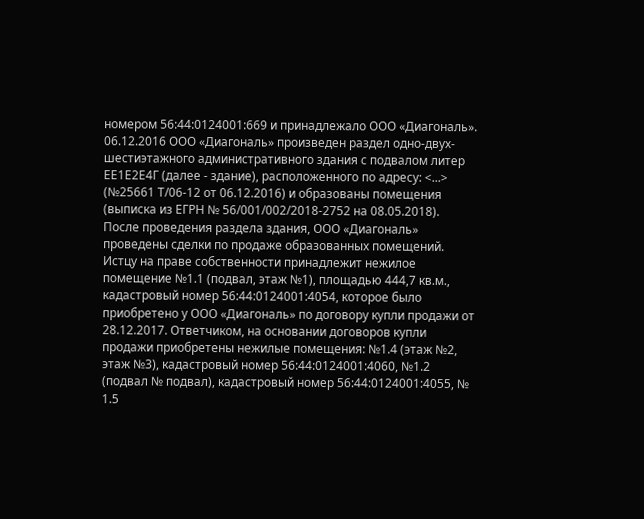номером 56:44:0124001:669 и принадлежало ООО «Диагональ». 06.12.2016 ООО «Диагональ» произведен раздел одно-двух-шестиэтажного административного здания с подвалом литер ЕЕ1Е2Е4Г (далее - здание), расположенного по адресу: <...> (№25661 Т/06-12 от 06.12.2016) и образованы помещения (выписка из ЕГРН № 56/001/002/2018-2752 на 08.05.2018). После проведения раздела здания, ООО «Диагональ» проведены сделки по продаже образованных помещений. Истцу на праве собственности принадлежит нежилое помещение №1.1 (подвал, этаж №1), площадью 444,7 кв.м., кадастровый номер 56:44:0124001:4054, которое было приобретено у ООО «Диагональ» по договору купли продажи от 28.12.2017. Ответчиком, на основании договоров купли продажи приобретены нежилые помещения: №1.4 (этаж №2, этаж №3), кадастровый номер 56:44:0124001:4060, №1.2 (подвал № подвал), кадастровый номер 56:44:0124001:4055, № 1.5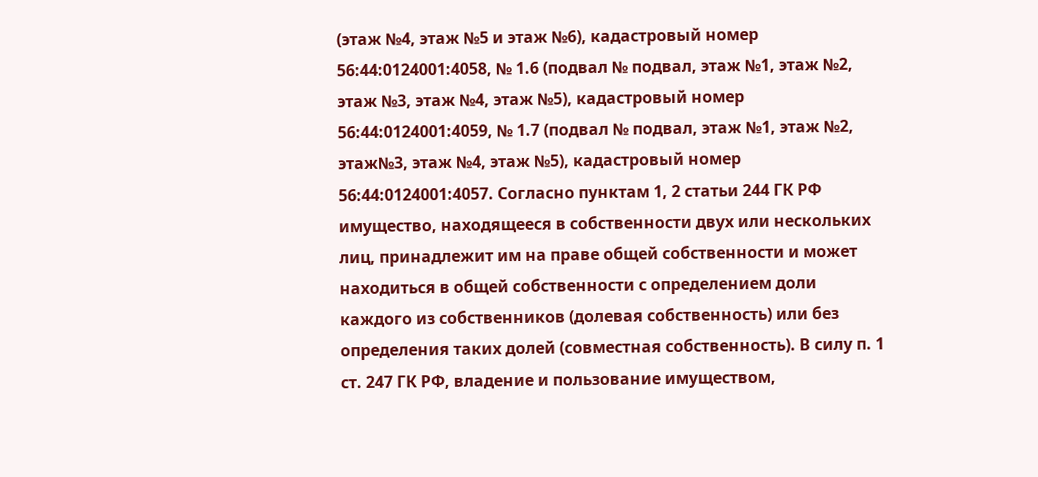(этаж №4, этаж №5 и этаж №6), кадастровый номер 56:44:0124001:4058, № 1.6 (подвал № подвал, этаж №1, этаж №2, этаж №3, этаж №4, этаж №5), кадастровый номер 56:44:0124001:4059, № 1.7 (подвал № подвал, этаж №1, этаж №2, этаж№3, этаж №4, этаж №5), кадастровый номер 56:44:0124001:4057. Согласно пунктам 1, 2 статьи 244 ГК РФ имущество, находящееся в собственности двух или нескольких лиц, принадлежит им на праве общей собственности и может находиться в общей собственности с определением доли каждого из собственников (долевая собственность) или без определения таких долей (совместная собственность). В силу п. 1 ст. 247 ГК РФ, владение и пользование имуществом,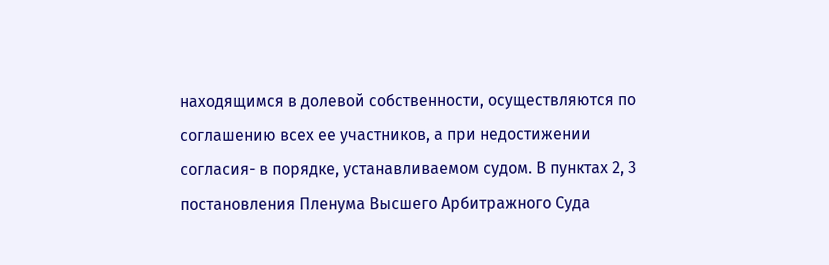находящимся в долевой собственности, осуществляются по соглашению всех ее участников, а при недостижении согласия- в порядке, устанавливаемом судом. В пунктах 2, 3 постановления Пленума Высшего Арбитражного Суда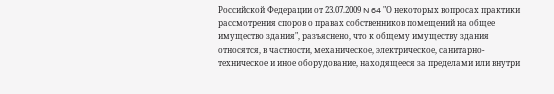Российской Федерации от 23.07.2009 N 64 "О некоторых вопросах практики рассмотрения споров о правах собственников помещений на общее имущество здания", разъяснено, что к общему имуществу здания относятся, в частности, механическое, электрическое, санитарно-техническое и иное оборудование, находящееся за пределами или внутри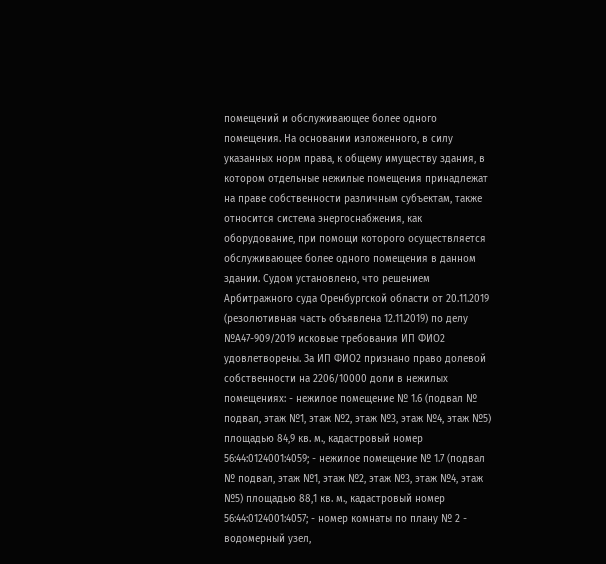помещений и обслуживающее более одного помещения. На основании изложенного, в силу указанных норм права, к общему имуществу здания, в котором отдельные нежилые помещения принадлежат на праве собственности различным субъектам, также относится система энергоснабжения, как оборудование, при помощи которого осуществляется обслуживающее более одного помещения в данном здании. Судом установлено, что решением Арбитражного суда Оренбургской области от 20.11.2019 (резолютивная часть объявлена 12.11.2019) по делу №А47-909/2019 исковые требования ИП ФИО2 удовлетворены. За ИП ФИО2 признано право долевой собственности на 2206/10000 доли в нежилых помещениях: - нежилое помещение № 1.6 (подвал № подвал, этаж №1, этаж №2, этаж №3, этаж №4, этаж №5) площадью 84,9 кв. м., кадастровый номер 56:44:0124001:4059; - нежилое помещение № 1.7 (подвал № подвал, этаж №1, этаж №2, этаж №3, этаж №4, этаж №5) площадью 88,1 кв. м., кадастровый номер 56:44:0124001:4057; - номер комнаты по плану № 2 - водомерный узел,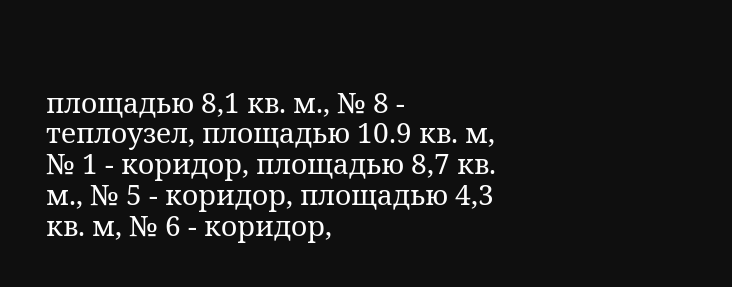площадью 8,1 кв. м., № 8 - теплоузел, площадью 10.9 кв. м, № 1 - коридор, площадью 8,7 кв. м., № 5 - коридор, площадью 4,3 кв. м, № 6 - коридор,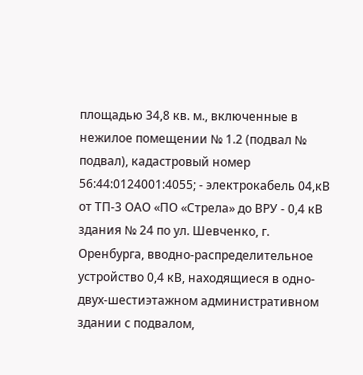площадью 34,8 кв. м., включенные в нежилое помещении № 1.2 (подвал № подвал), кадастровый номер 56:44:0124001:4055; - электрокабель 04,кВ от ТП-3 ОАО «ПО «Стрела» до ВРУ - 0,4 кВ здания № 24 по ул. Шевченко, г. Оренбурга, вводно-распределительное устройство 0,4 кВ, находящиеся в одно-двух-шестиэтажном административном здании с подвалом,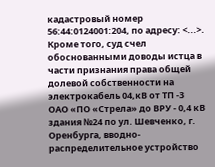кадастровый номер 56:44:0124001:204, по адресу: <...>. Кроме того, суд счел обоснованными доводы истца в части признания права общей долевой собственности на электрокабель 04,кВ от ТП -3 ОАО «ПО «Стрела» до ВРУ - 0,4 кВ здания №24 по ул. Шевченко, г. Оренбурга, вводно-распределительное устройство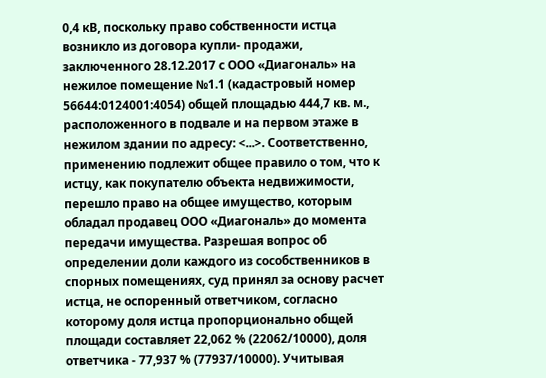0,4 кВ, поскольку право собственности истца возникло из договора купли- продажи, заключенного 28.12.2017 с ООО «Диагональ» на нежилое помещение №1.1 (кадастровый номер 56644:0124001:4054) общей площадью 444,7 кв. м., расположенного в подвале и на первом этаже в нежилом здании по адресу: <...>. Соответственно, применению подлежит общее правило о том, что к истцу, как покупателю объекта недвижимости, перешло право на общее имущество, которым обладал продавец ООО «Диагональ» до момента передачи имущества. Разрешая вопрос об определении доли каждого из сособственников в спорных помещениях, суд принял за основу расчет истца, не оспоренный ответчиком, согласно которому доля истца пропорционально общей площади составляет 22,062 % (22062/10000), доля ответчика - 77,937 % (77937/10000). Учитывая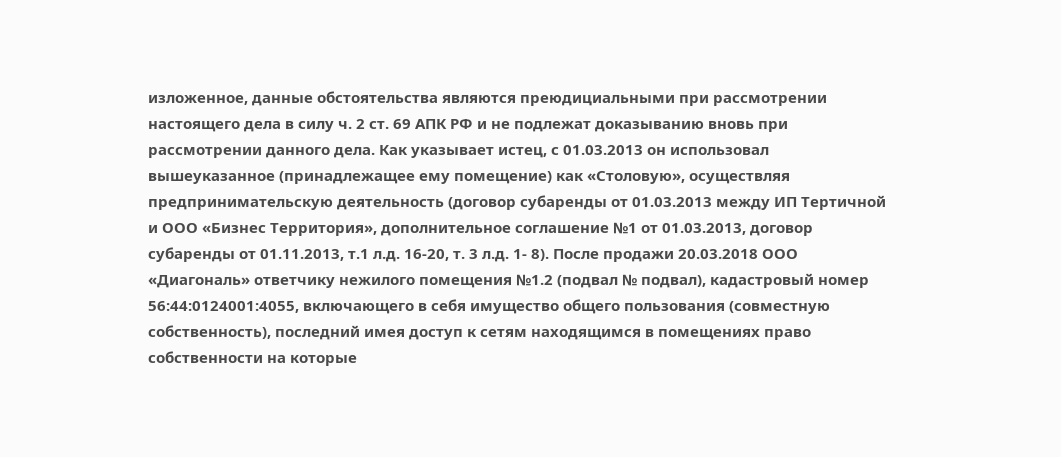изложенное, данные обстоятельства являются преюдициальными при рассмотрении настоящего дела в силу ч. 2 ст. 69 АПК РФ и не подлежат доказыванию вновь при рассмотрении данного дела. Как указывает истец, с 01.03.2013 он использовал вышеуказанное (принадлежащее ему помещение) как «Столовую», осуществляя предпринимательскую деятельность (договор субаренды от 01.03.2013 между ИП Тертичной и ООО «Бизнес Территория», дополнительное соглашение №1 от 01.03.2013, договор субаренды от 01.11.2013, т.1 л.д. 16-20, т. 3 л.д. 1- 8). После продажи 20.03.2018 ООО «Диагональ» ответчику нежилого помещения №1.2 (подвал № подвал), кадастровый номер 56:44:0124001:4055, включающего в себя имущество общего пользования (совместную собственность), последний имея доступ к сетям находящимся в помещениях право собственности на которые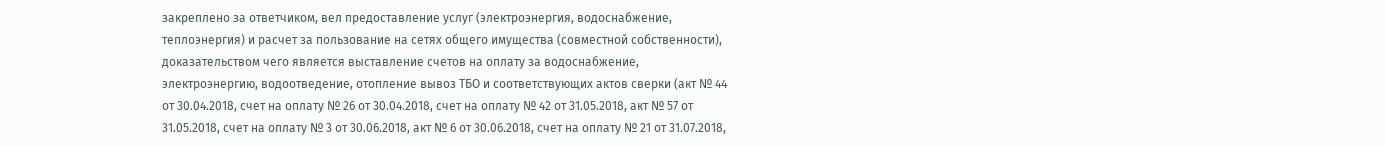закреплено за ответчиком, вел предоставление услуг (электроэнергия, водоснабжение, теплоэнергия) и расчет за пользование на сетях общего имущества (совместной собственности), доказательством чего является выставление счетов на оплату за водоснабжение, электроэнергию, водоотведение, отопление вывоз ТБО и соответствующих актов сверки (акт № 44 от 30.04.2018, счет на оплату № 26 от 30.04.2018, счет на оплату № 42 от 31.05.2018, акт № 57 от 31.05.2018, счет на оплату № 3 от 30.06.2018, акт № 6 от 30.06.2018, счет на оплату № 21 от 31.07.2018,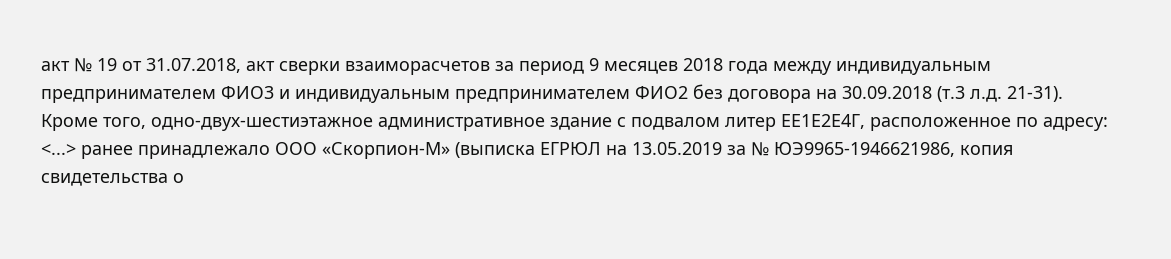акт № 19 от 31.07.2018, акт сверки взаиморасчетов за период 9 месяцев 2018 года между индивидуальным предпринимателем ФИО3 и индивидуальным предпринимателем ФИО2 без договора на 30.09.2018 (т.3 л.д. 21-31). Кроме того, одно-двух-шестиэтажное административное здание с подвалом литер ЕЕ1Е2Е4Г, расположенное по адресу: <...> ранее принадлежало ООО «Скорпион-М» (выписка ЕГРЮЛ на 13.05.2019 за № ЮЭ9965-1946621986, копия свидетельства о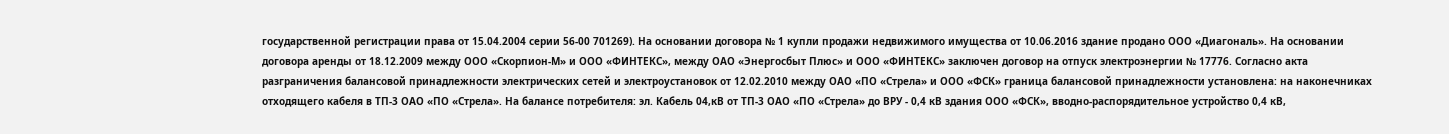государственной регистрации права от 15.04.2004 серии 56-00 701269). На основании договора № 1 купли продажи недвижимого имущества от 10.06.2016 здание продано ООО «Диагональ». На основании договора аренды от 18.12.2009 между ООО «Скорпион-М» и ООО «ФИНТЕКС», между ОАО «Энергосбыт Плюс» и ООО «ФИНТЕКС» заключен договор на отпуск электроэнергии № 17776. Согласно акта разграничения балансовой принадлежности электрических сетей и электроустановок от 12.02.2010 между ОАО «ПО «Стрела» и ООО «ФСК» граница балансовой принадлежности установлена: на наконечниках отходящего кабеля в ТП-3 ОАО «ПО «Стрела». На балансе потребителя: эл. Кабель 04,кВ от ТП-3 ОАО «ПО «Стрела» до ВРУ - 0,4 кВ здания ООО «ФСК», вводно-распорядительное устройство 0,4 кВ,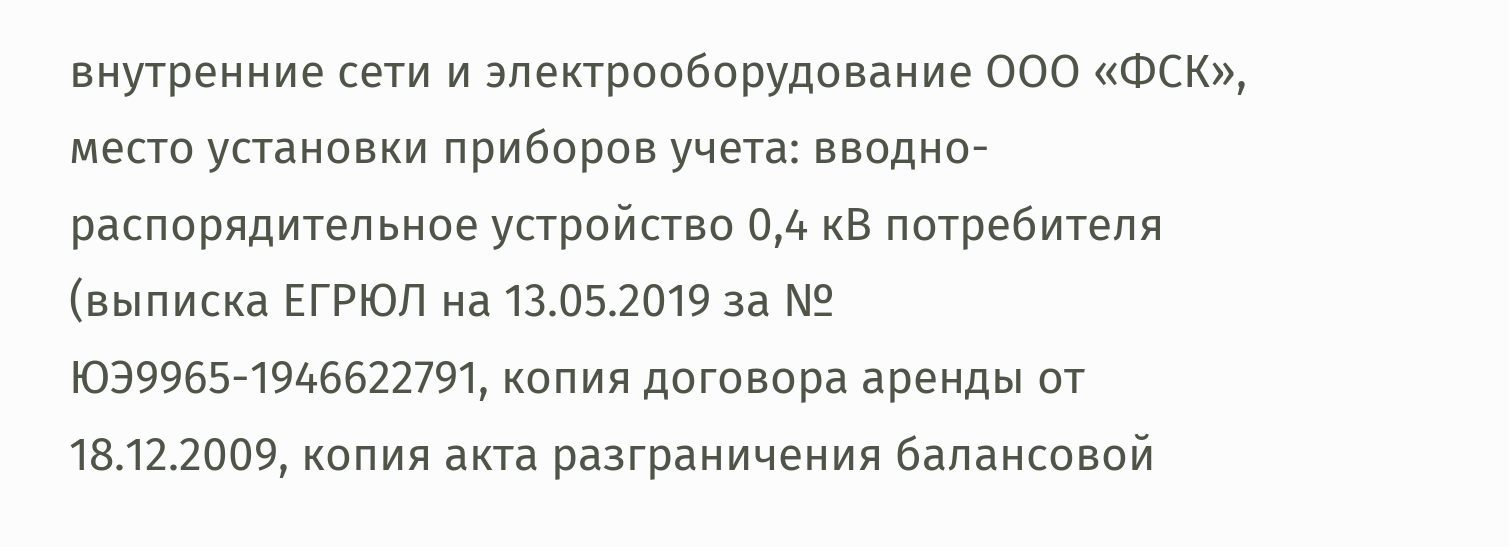внутренние сети и электрооборудование ООО «ФСК», место установки приборов учета: вводно-распорядительное устройство 0,4 кВ потребителя (выписка ЕГРЮЛ на 13.05.2019 за № ЮЭ9965-1946622791, копия договора аренды от 18.12.2009, копия акта разграничения балансовой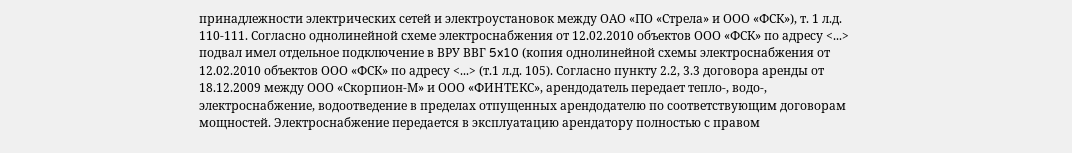принадлежности электрических сетей и электроустановок между ОАО «ПО «Стрела» и ООО «ФСК»), т. 1 л.д. 110-111. Согласно однолинейной схеме электроснабжения от 12.02.2010 объектов ООО «ФСК» по адресу <...> подвал имел отдельное подключение в ВРУ ВВГ 5x10 (копия однолинейной схемы электроснабжения от 12.02.2010 объектов ООО «ФСК» по адресу <...> (т.1 л.д. 105). Согласно пункту 2.2, 3.3 договора аренды от 18.12.2009 между ООО «Скорпион-М» и ООО «ФИНТЕКС», арендодатель передает тепло-, водо-, электроснабжение, водоотведение в пределах отпущенных арендодателю по соответствующим договорам мощностей. Электроснабжение передается в эксплуатацию арендатору полностью с правом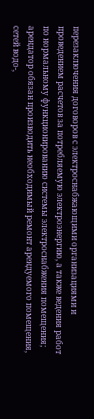перезаключения договоров с электроснабжающими организациями и проведением расчетов за потребляемую электроэнергию, а также ведения работ по нормальному функционированию системы электроснабжения помещения; арендатор обязан производить необходимый ремонт арендуемого помещения, сетей водо-,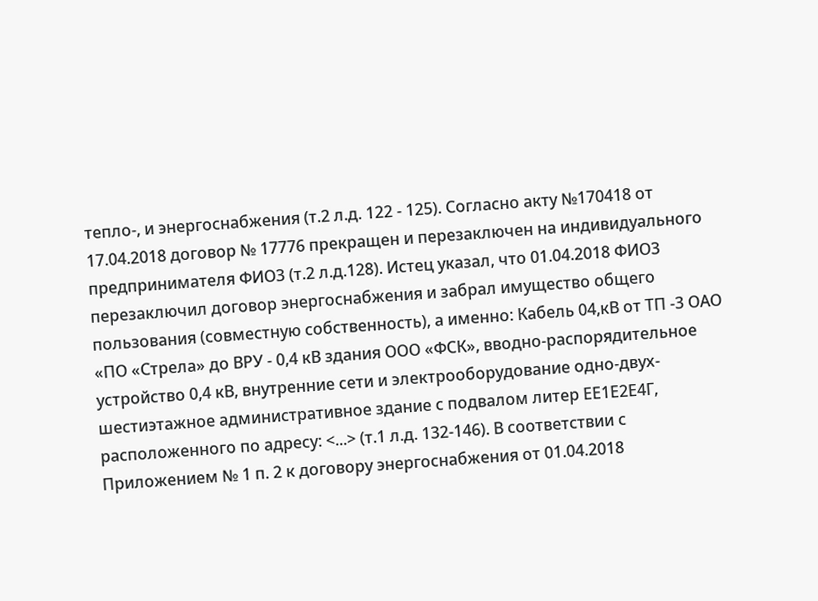тепло-, и энергоснабжения (т.2 л.д. 122 - 125). Согласно акту №170418 от 17.04.2018 договор № 17776 прекращен и перезаключен на индивидуального предпринимателя ФИО3 (т.2 л.д.128). Истец указал, что 01.04.2018 ФИО3 перезаключил договор энергоснабжения и забрал имущество общего пользования (совместную собственность), а именно: Кабель 04,кВ от ТП -3 ОАО «ПО «Стрела» до ВРУ - 0,4 кВ здания ООО «ФСК», вводно-распорядительное устройство 0,4 кВ, внутренние сети и электрооборудование одно-двух-шестиэтажное административное здание с подвалом литер ЕЕ1Е2Е4Г, расположенного по адресу: <...> (т.1 л.д. 132-146). В соответствии с Приложением № 1 п. 2 к договору энергоснабжения от 01.04.2018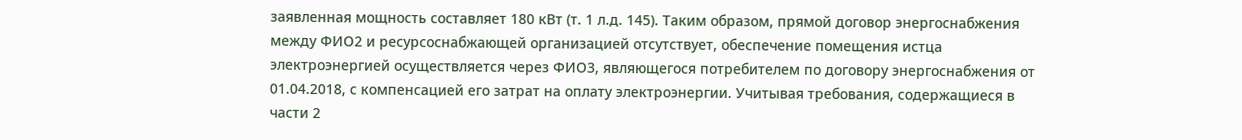заявленная мощность составляет 180 кВт (т. 1 л.д. 145). Таким образом, прямой договор энергоснабжения между ФИО2 и ресурсоснабжающей организацией отсутствует, обеспечение помещения истца электроэнергией осуществляется через ФИО3, являющегося потребителем по договору энергоснабжения от 01.04.2018, с компенсацией его затрат на оплату электроэнергии. Учитывая требования, содержащиеся в части 2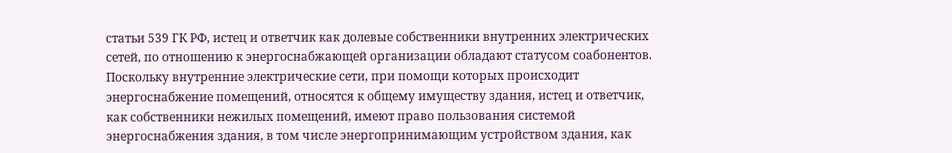статьи 539 ГК РФ, истец и ответчик как долевые собственники внутренних электрических сетей, по отношению к энергоснабжающей организации обладают статусом соабонентов. Поскольку внутренние электрические сети, при помощи которых происходит энергоснабжение помещений, относятся к общему имуществу здания, истец и ответчик, как собственники нежилых помещений, имеют право пользования системой энергоснабжения здания, в том числе энергопринимающим устройством здания, как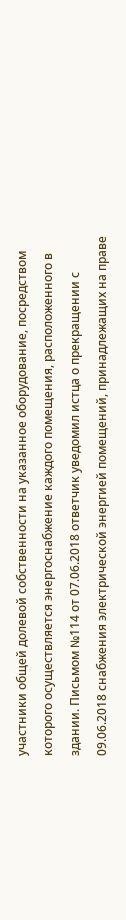участники общей долевой собственности на указанное оборудование, посредством которого осуществляется энергоснабжение каждого помещения, расположенного в здании. Письмом №114 от 07.06.2018 ответчик уведомил истца о прекращении с 09.06.2018 снабжения электрической энергией помещений, принадлежащих на праве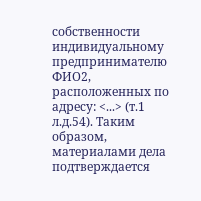собственности индивидуальному предпринимателю ФИО2, расположенных по адресу: <...> (т.1 л.д.54). Таким образом, материалами дела подтверждается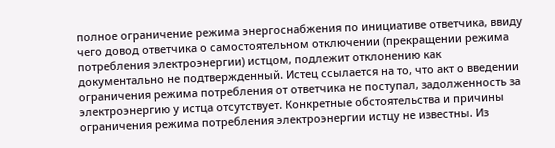полное ограничение режима энергоснабжения по инициативе ответчика, ввиду чего довод ответчика о самостоятельном отключении (прекращении режима потребления электроэнергии) истцом, подлежит отклонению как документально не подтвержденный. Истец ссылается на то, что акт о введении ограничения режима потребления от ответчика не поступал, задолженность за электроэнергию у истца отсутствует. Конкретные обстоятельства и причины ограничения режима потребления электроэнергии истцу не известны. Из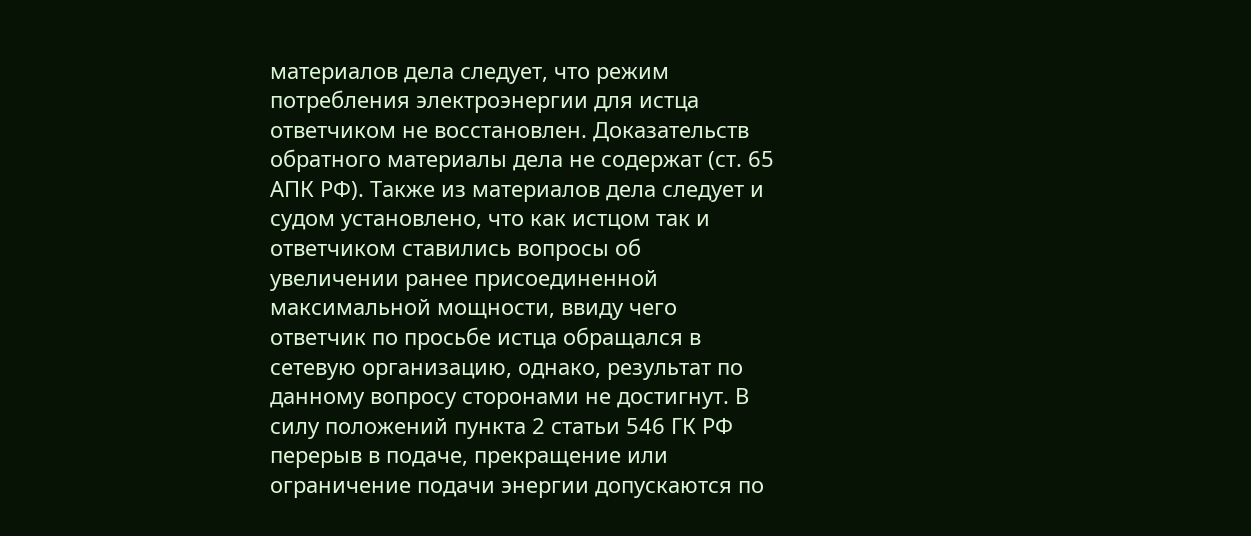материалов дела следует, что режим потребления электроэнергии для истца ответчиком не восстановлен. Доказательств обратного материалы дела не содержат (ст. 65 АПК РФ). Также из материалов дела следует и судом установлено, что как истцом так и ответчиком ставились вопросы об увеличении ранее присоединенной максимальной мощности, ввиду чего ответчик по просьбе истца обращался в сетевую организацию, однако, результат по данному вопросу сторонами не достигнут. В силу положений пункта 2 статьи 546 ГК РФ перерыв в подаче, прекращение или ограничение подачи энергии допускаются по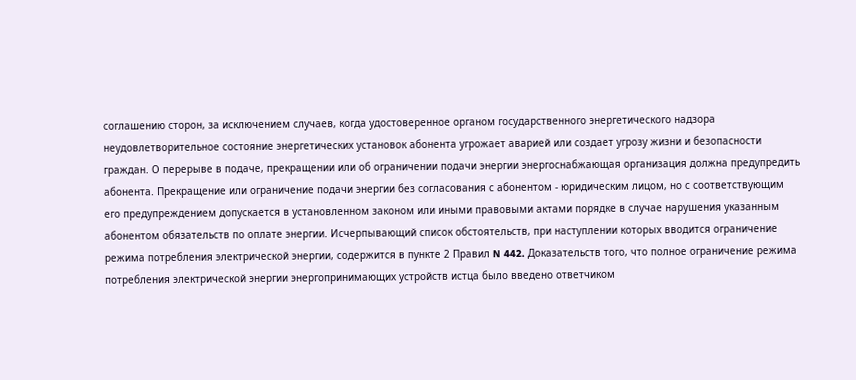соглашению сторон, за исключением случаев, когда удостоверенное органом государственного энергетического надзора неудовлетворительное состояние энергетических установок абонента угрожает аварией или создает угрозу жизни и безопасности граждан. О перерыве в подаче, прекращении или об ограничении подачи энергии энергоснабжающая организация должна предупредить абонента. Прекращение или ограничение подачи энергии без согласования с абонентом - юридическим лицом, но с соответствующим его предупреждением допускается в установленном законом или иными правовыми актами порядке в случае нарушения указанным абонентом обязательств по оплате энергии. Исчерпывающий список обстоятельств, при наступлении которых вводится ограничение режима потребления электрической энергии, содержится в пункте 2 Правил N 442. Доказательств того, что полное ограничение режима потребления электрической энергии энергопринимающих устройств истца было введено ответчиком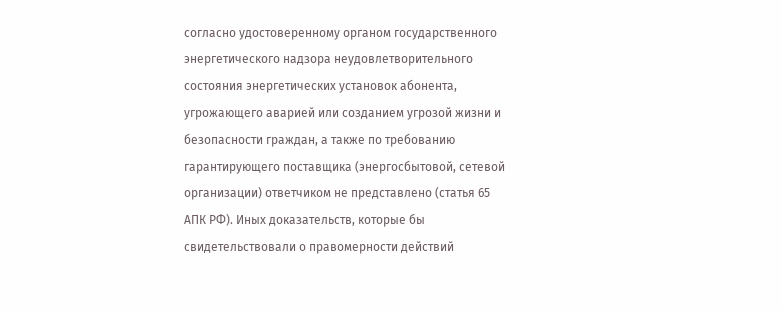согласно удостоверенному органом государственного энергетического надзора неудовлетворительного состояния энергетических установок абонента, угрожающего аварией или созданием угрозой жизни и безопасности граждан, а также по требованию гарантирующего поставщика (энергосбытовой, сетевой организации) ответчиком не представлено (статья 65 АПК РФ). Иных доказательств, которые бы свидетельствовали о правомерности действий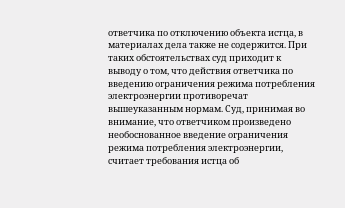ответчика по отключению объекта истца, в материалах дела также не содержится. При таких обстоятельствах суд приходит к выводу о том, что действия ответчика по введению ограничения режима потребления электроэнергии противоречат вышеуказанным нормам. Суд, принимая во внимание, что ответчиком произведено необоснованное введение ограничения режима потребления электроэнергии, считает требования истца об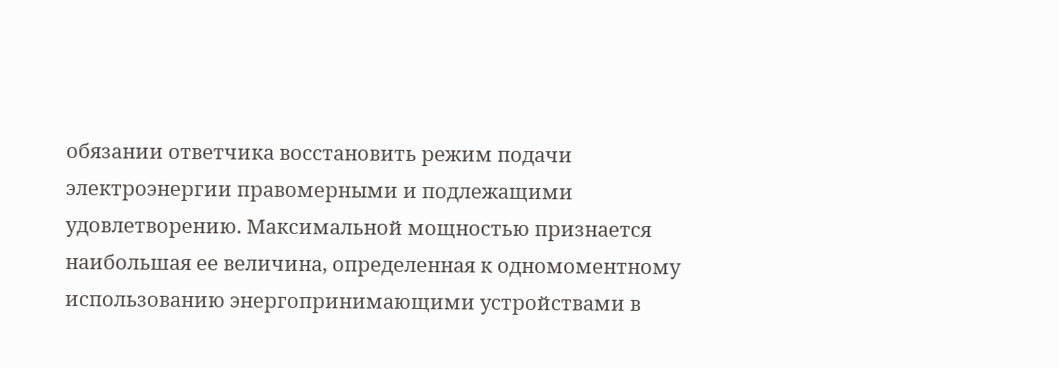обязании ответчика восстановить режим подачи электроэнергии правомерными и подлежащими удовлетворению. Максимальной мощностью признается наибольшая ее величина, определенная к одномоментному использованию энергопринимающими устройствами в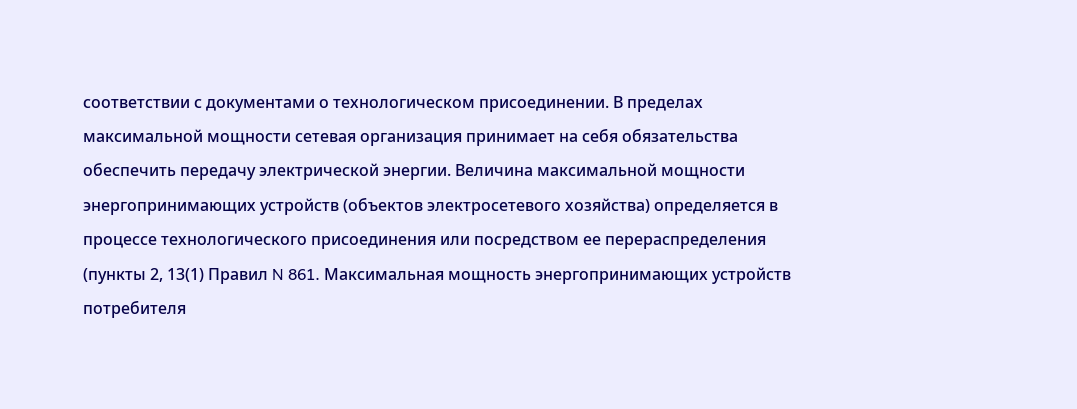соответствии с документами о технологическом присоединении. В пределах максимальной мощности сетевая организация принимает на себя обязательства обеспечить передачу электрической энергии. Величина максимальной мощности энергопринимающих устройств (объектов электросетевого хозяйства) определяется в процессе технологического присоединения или посредством ее перераспределения (пункты 2, 13(1) Правил N 861. Максимальная мощность энергопринимающих устройств потребителя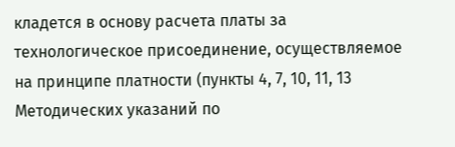кладется в основу расчета платы за технологическое присоединение, осуществляемое на принципе платности (пункты 4, 7, 10, 11, 13 Методических указаний по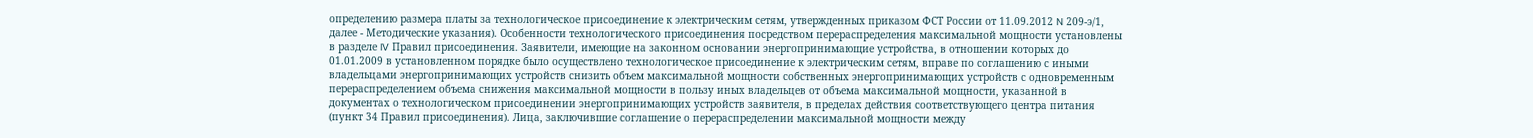определению размера платы за технологическое присоединение к электрическим сетям, утвержденных приказом ФСТ России от 11.09.2012 N 209-э/1, далее - Методические указания). Особенности технологического присоединения посредством перераспределения максимальной мощности установлены в разделе IV Правил присоединения. Заявители, имеющие на законном основании энергопринимающие устройства, в отношении которых до 01.01.2009 в установленном порядке было осуществлено технологическое присоединение к электрическим сетям, вправе по соглашению с иными владельцами энергопринимающих устройств снизить объем максимальной мощности собственных энергопринимающих устройств с одновременным перераспределением объема снижения максимальной мощности в пользу иных владельцев от объема максимальной мощности, указанной в документах о технологическом присоединении энергопринимающих устройств заявителя, в пределах действия соответствующего центра питания (пункт 34 Правил присоединения). Лица, заключившие соглашение о перераспределении максимальной мощности между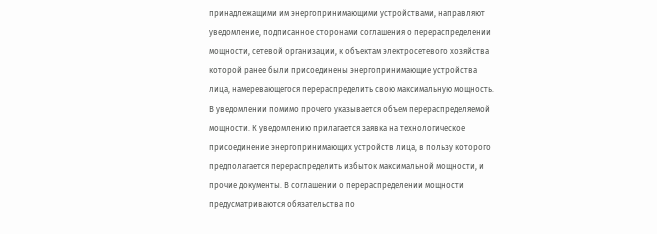принадлежащими им энергопринимающими устройствами, направляют уведомление, подписанное сторонами соглашения о перераспределении мощности, сетевой организации, к объектам электросетевого хозяйства которой ранее были присоединены энергопринимающие устройства лица, намеревающегося перераспределить свою максимальную мощность. В уведомлении помимо прочего указывается объем перераспределяемой мощности. К уведомлению прилагается заявка на технологическое присоединение энергопринимающих устройств лица, в пользу которого предполагается перераспределить избыток максимальной мощности, и прочие документы. В соглашении о перераспределении мощности предусматриваются обязательства по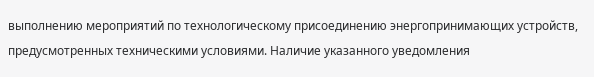выполнению мероприятий по технологическому присоединению энергопринимающих устройств, предусмотренных техническими условиями. Наличие указанного уведомления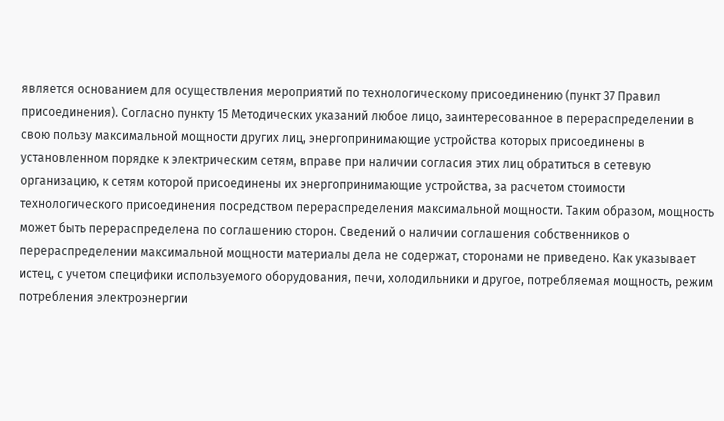является основанием для осуществления мероприятий по технологическому присоединению (пункт 37 Правил присоединения). Согласно пункту 15 Методических указаний любое лицо, заинтересованное в перераспределении в свою пользу максимальной мощности других лиц, энергопринимающие устройства которых присоединены в установленном порядке к электрическим сетям, вправе при наличии согласия этих лиц обратиться в сетевую организацию, к сетям которой присоединены их энергопринимающие устройства, за расчетом стоимости технологического присоединения посредством перераспределения максимальной мощности. Таким образом, мощность может быть перераспределена по соглашению сторон. Сведений о наличии соглашения собственников о перераспределении максимальной мощности материалы дела не содержат, сторонами не приведено. Как указывает истец, с учетом специфики используемого оборудования, печи, холодильники и другое, потребляемая мощность, режим потребления электроэнергии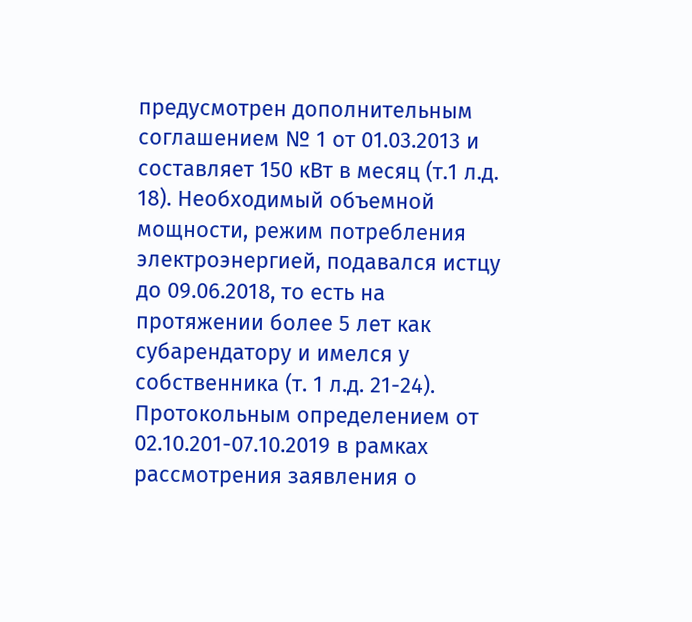предусмотрен дополнительным соглашением № 1 от 01.03.2013 и составляет 150 кВт в месяц (т.1 л.д. 18). Необходимый объемной мощности, режим потребления электроэнергией, подавался истцу до 09.06.2018, то есть на протяжении более 5 лет как субарендатору и имелся у собственника (т. 1 л.д. 21-24). Протокольным определением от 02.10.201-07.10.2019 в рамках рассмотрения заявления о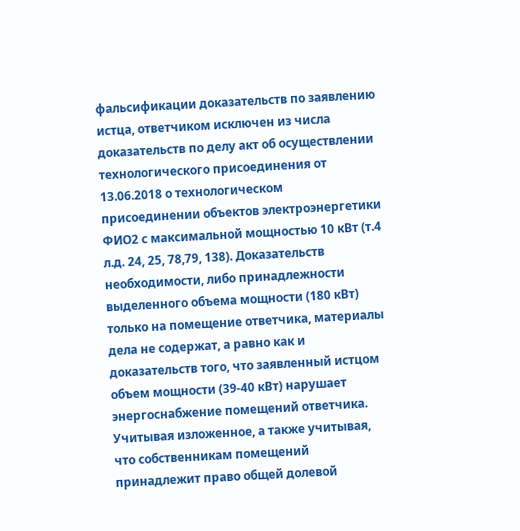фальсификации доказательств по заявлению истца, ответчиком исключен из числа доказательств по делу акт об осуществлении технологического присоединения от 13.06.2018 о технологическом присоединении объектов электроэнергетики ФИО2 с максимальной мощностью 10 кВт (т.4 л.д. 24, 25, 78,79, 138). Доказательств необходимости, либо принадлежности выделенного объема мощности (180 кВт) только на помещение ответчика, материалы дела не содержат, а равно как и доказательств того, что заявленный истцом объем мощности (39-40 кВт) нарушает энергоснабжение помещений ответчика. Учитывая изложенное, а также учитывая, что собственникам помещений принадлежит право общей долевой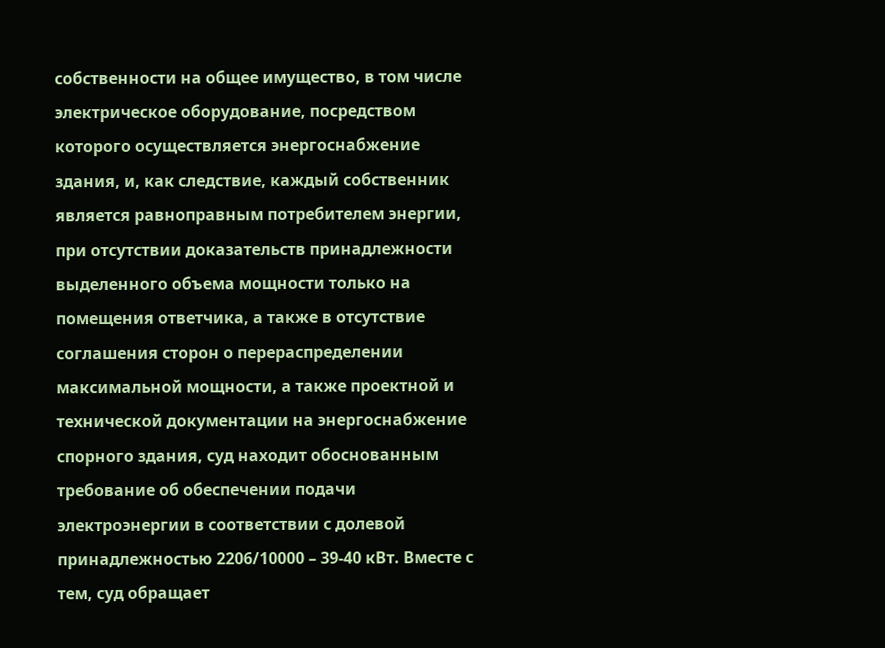собственности на общее имущество, в том числе электрическое оборудование, посредством которого осуществляется энергоснабжение здания, и, как следствие, каждый собственник является равноправным потребителем энергии, при отсутствии доказательств принадлежности выделенного объема мощности только на помещения ответчика, а также в отсутствие соглашения сторон о перераспределении максимальной мощности, а также проектной и технической документации на энергоснабжение спорного здания, суд находит обоснованным требование об обеспечении подачи электроэнергии в соответствии с долевой принадлежностью 2206/10000 – 39-40 кВт. Вместе с тем, суд обращает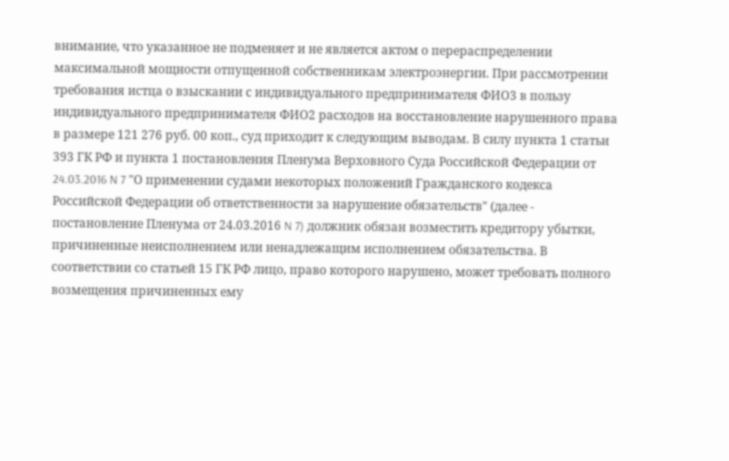внимание, что указанное не подменяет и не является актом о перераспределении максимальной мощности отпущенной собственникам электроэнергии. При рассмотрении требования истца о взыскании с индивидуального предпринимателя ФИО3 в пользу индивидуального предпринимателя ФИО2 расходов на восстановление нарушенного права в размере 121 276 руб. 00 коп., суд приходит к следующим выводам. В силу пункта 1 статьи 393 ГК РФ и пункта 1 постановления Пленума Верховного Суда Российской Федерации от 24.03.2016 N 7 "О применении судами некоторых положений Гражданского кодекса Российской Федерации об ответственности за нарушение обязательств" (далее - постановление Пленума от 24.03.2016 N 7) должник обязан возместить кредитору убытки, причиненные неисполнением или ненадлежащим исполнением обязательства. В соответствии со статьей 15 ГК РФ лицо, право которого нарушено, может требовать полного возмещения причиненных ему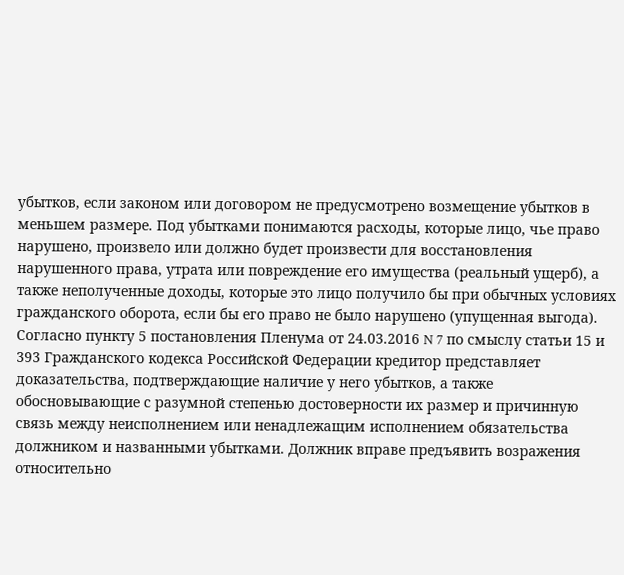убытков, если законом или договором не предусмотрено возмещение убытков в меньшем размере. Под убытками понимаются расходы, которые лицо, чье право нарушено, произвело или должно будет произвести для восстановления нарушенного права, утрата или повреждение его имущества (реальный ущерб), а также неполученные доходы, которые это лицо получило бы при обычных условиях гражданского оборота, если бы его право не было нарушено (упущенная выгода). Согласно пункту 5 постановления Пленума от 24.03.2016 N 7 по смыслу статьи 15 и 393 Гражданского кодекса Российской Федерации кредитор представляет доказательства, подтверждающие наличие у него убытков, а также обосновывающие с разумной степенью достоверности их размер и причинную связь между неисполнением или ненадлежащим исполнением обязательства должником и названными убытками. Должник вправе предъявить возражения относительно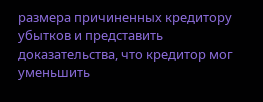размера причиненных кредитору убытков и представить доказательства, что кредитор мог уменьшить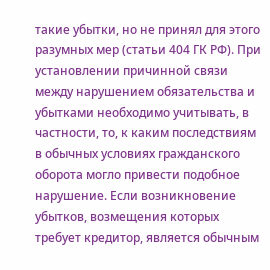такие убытки, но не принял для этого разумных мер (статьи 404 ГК РФ). При установлении причинной связи между нарушением обязательства и убытками необходимо учитывать, в частности, то, к каким последствиям в обычных условиях гражданского оборота могло привести подобное нарушение. Если возникновение убытков, возмещения которых требует кредитор, является обычным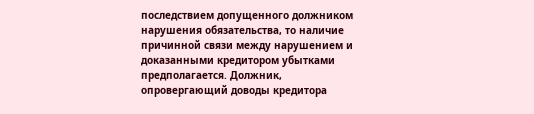последствием допущенного должником нарушения обязательства, то наличие причинной связи между нарушением и доказанными кредитором убытками предполагается. Должник, опровергающий доводы кредитора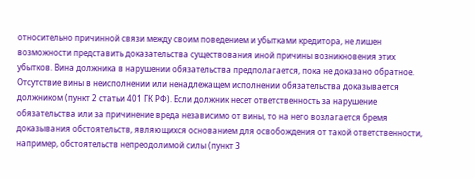относительно причинной связи между своим поведением и убытками кредитора, не лишен возможности представить доказательства существования иной причины возникновения этих убытков. Вина должника в нарушении обязательства предполагается, пока не доказано обратное. Отсутствие вины в неисполнении или ненадлежащем исполнении обязательства доказывается должником (пункт 2 статьи 401 ГК РФ). Если должник несет ответственность за нарушение обязательства или за причинение вреда независимо от вины, то на него возлагается бремя доказывания обстоятельств, являющихся основанием для освобождения от такой ответственности, например, обстоятельств непреодолимой силы (пункт 3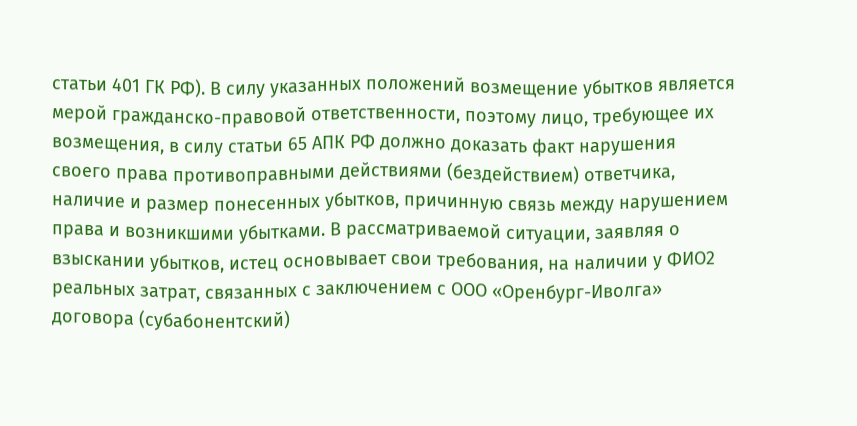статьи 401 ГК РФ). В силу указанных положений возмещение убытков является мерой гражданско-правовой ответственности, поэтому лицо, требующее их возмещения, в силу статьи 65 АПК РФ должно доказать факт нарушения своего права противоправными действиями (бездействием) ответчика, наличие и размер понесенных убытков, причинную связь между нарушением права и возникшими убытками. В рассматриваемой ситуации, заявляя о взыскании убытков, истец основывает свои требования, на наличии у ФИО2 реальных затрат, связанных с заключением с ООО «Оренбург-Иволга» договора (субабонентский)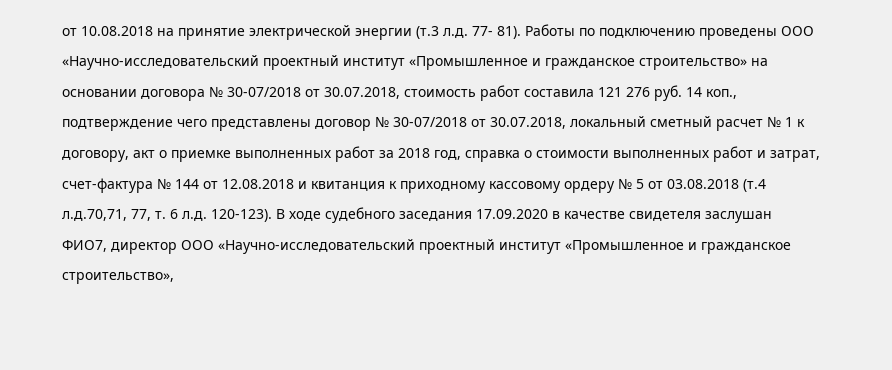от 10.08.2018 на принятие электрической энергии (т.3 л.д. 77- 81). Работы по подключению проведены ООО «Научно-исследовательский проектный институт «Промышленное и гражданское строительство» на основании договора № 30-07/2018 от 30.07.2018, стоимость работ составила 121 276 руб. 14 коп., подтверждение чего представлены договор № 30-07/2018 от 30.07.2018, локальный сметный расчет № 1 к договору, акт о приемке выполненных работ за 2018 год, справка о стоимости выполненных работ и затрат, счет-фактура № 144 от 12.08.2018 и квитанция к приходному кассовому ордеру № 5 от 03.08.2018 (т.4 л.д.70,71, 77, т. 6 л.д. 120-123). В ходе судебного заседания 17.09.2020 в качестве свидетеля заслушан ФИО7, директор ООО «Научно-исследовательский проектный институт «Промышленное и гражданское строительство»,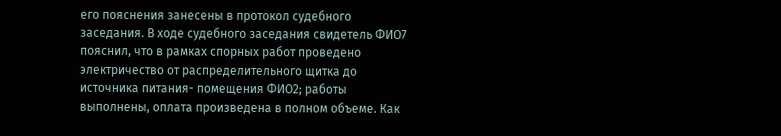его пояснения занесены в протокол судебного заседания. В ходе судебного заседания свидетель ФИО7 пояснил, что в рамках спорных работ проведено электричество от распределительного щитка до источника питания- помещения ФИО2; работы выполнены, оплата произведена в полном объеме. Как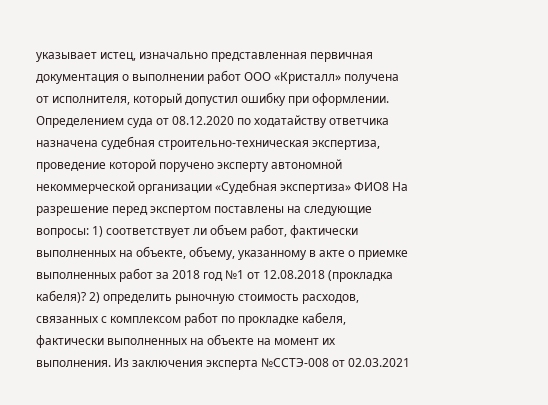указывает истец, изначально представленная первичная документация о выполнении работ ООО «Кристалл» получена от исполнителя, который допустил ошибку при оформлении. Определением суда от 08.12.2020 по ходатайству ответчика назначена судебная строительно-техническая экспертиза, проведение которой поручено эксперту автономной некоммерческой организации «Судебная экспертиза» ФИО8 На разрешение перед экспертом поставлены на следующие вопросы: 1) соответствует ли объем работ, фактически выполненных на объекте, объему, указанному в акте о приемке выполненных работ за 2018 год №1 от 12.08.2018 (прокладка кабеля)? 2) определить рыночную стоимость расходов, связанных с комплексом работ по прокладке кабеля, фактически выполненных на объекте на момент их выполнения. Из заключения эксперта №ССТЭ-008 от 02.03.2021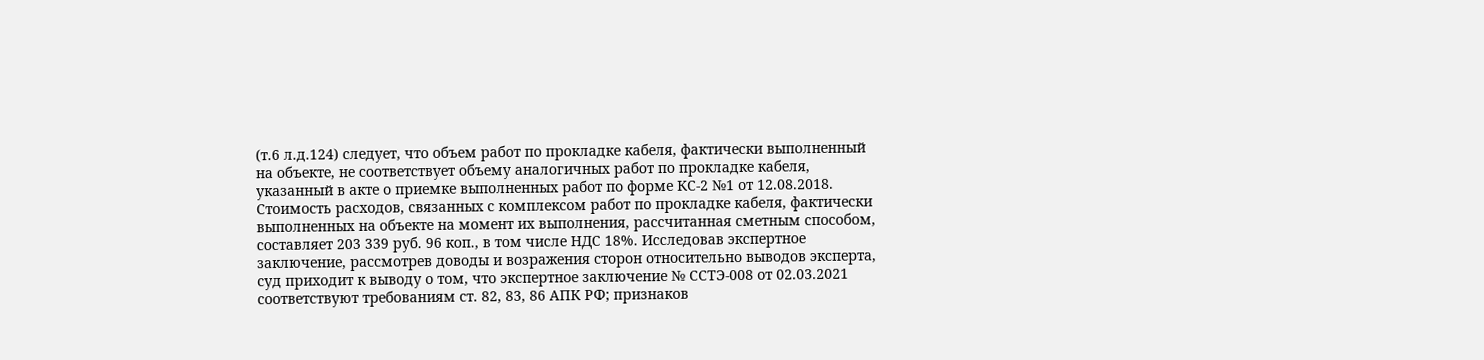(т.6 л.д.124) следует, что объем работ по прокладке кабеля, фактически выполненный на объекте, не соответствует объему аналогичных работ по прокладке кабеля, указанный в акте о приемке выполненных работ по форме КС-2 №1 от 12.08.2018. Стоимость расходов, связанных с комплексом работ по прокладке кабеля, фактически выполненных на объекте на момент их выполнения, рассчитанная сметным способом, составляет 203 339 руб. 96 коп., в том числе НДС 18%. Исследовав экспертное заключение, рассмотрев доводы и возражения сторон относительно выводов эксперта, суд приходит к выводу о том, что экспертное заключение № ССТЭ-008 от 02.03.2021 соответствуют требованиям ст. 82, 83, 86 АПК РФ; признаков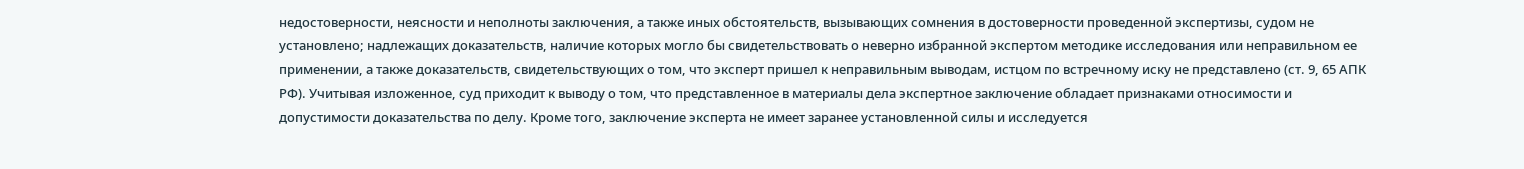недостоверности, неясности и неполноты заключения, а также иных обстоятельств, вызывающих сомнения в достоверности проведенной экспертизы, судом не установлено; надлежащих доказательств, наличие которых могло бы свидетельствовать о неверно избранной экспертом методике исследования или неправильном ее применении, а также доказательств, свидетельствующих о том, что эксперт пришел к неправильным выводам, истцом по встречному иску не представлено (ст. 9, 65 АПК РФ). Учитывая изложенное, суд приходит к выводу о том, что представленное в материалы дела экспертное заключение обладает признаками относимости и допустимости доказательства по делу. Кроме того, заключение эксперта не имеет заранее установленной силы и исследуется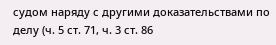судом наряду с другими доказательствами по делу (ч. 5 ст. 71, ч. 3 ст. 86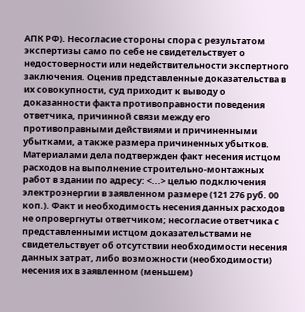АПК РФ). Несогласие стороны спора с результатом экспертизы само по себе не свидетельствует о недостоверности или недействительности экспертного заключения. Оценив представленные доказательства в их совокупности, суд приходит к выводу о доказанности факта противоправности поведения ответчика, причинной связи между его противоправными действиями и причиненными убытками, а также размера причиненных убытков. Материалами дела подтвержден факт несения истцом расходов на выполнение строительно-монтажных работ в здании по адресу: <...> целью подключения электроэнергии в заявленном размере (121 276 руб. 00 коп.). Факт и необходимость несения данных расходов не опровергнуты ответчиком; несогласие ответчика с представленными истцом доказательствами не свидетельствует об отсутствии необходимости несения данных затрат, либо возможности (необходимости) несения их в заявленном (меньшем)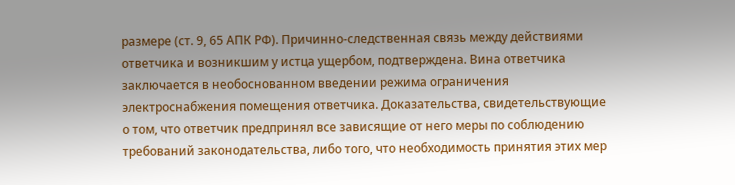размере (ст. 9, 65 АПК РФ). Причинно-следственная связь между действиями ответчика и возникшим у истца ущербом, подтверждена. Вина ответчика заключается в необоснованном введении режима ограничения электроснабжения помещения ответчика. Доказательства, свидетельствующие о том, что ответчик предпринял все зависящие от него меры по соблюдению требований законодательства, либо того, что необходимость принятия этих мер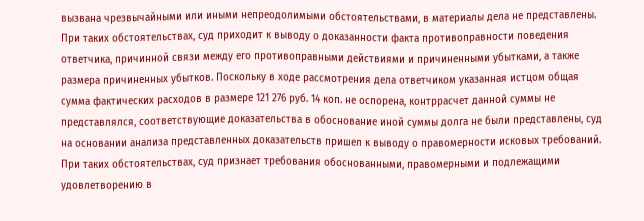вызвана чрезвычайными или иными непреодолимыми обстоятельствами, в материалы дела не представлены. При таких обстоятельствах, суд приходит к выводу о доказанности факта противоправности поведения ответчика, причинной связи между его противоправными действиями и причиненными убытками, а также размера причиненных убытков. Поскольку в ходе рассмотрения дела ответчиком указанная истцом общая сумма фактических расходов в размере 121 276 руб. 14 коп. не оспорена, контррасчет данной суммы не представлялся, соответствующие доказательства в обоснование иной суммы долга не были представлены, суд на основании анализа представленных доказательств пришел к выводу о правомерности исковых требований. При таких обстоятельствах, суд признает требования обоснованными, правомерными и подлежащими удовлетворению в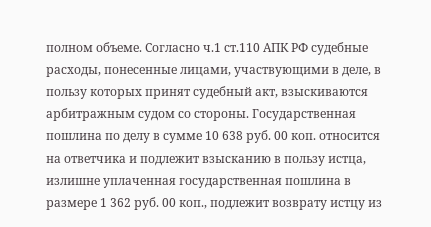полном объеме. Согласно ч.1 ст.110 АПК РФ судебные расходы, понесенные лицами, участвующими в деле, в пользу которых принят судебный акт, взыскиваются арбитражным судом со стороны. Государственная пошлина по делу в сумме 10 638 руб. 00 коп. относится на ответчика и подлежит взысканию в пользу истца, излишне уплаченная государственная пошлина в размере 1 362 руб. 00 коп., подлежит возврату истцу из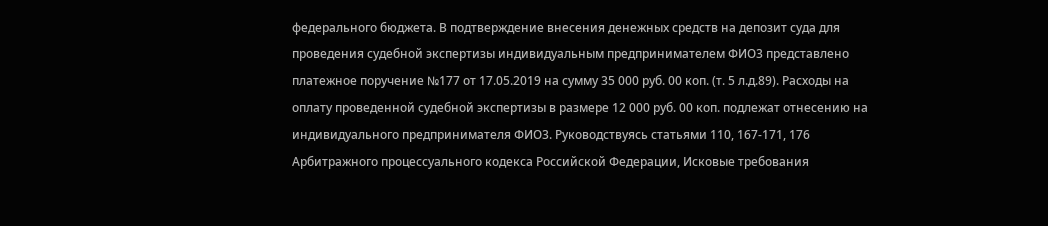федерального бюджета. В подтверждение внесения денежных средств на депозит суда для проведения судебной экспертизы индивидуальным предпринимателем ФИО3 представлено платежное поручение №177 от 17.05.2019 на сумму 35 000 руб. 00 коп. (т. 5 л.д.89). Расходы на оплату проведенной судебной экспертизы в размере 12 000 руб. 00 коп. подлежат отнесению на индивидуального предпринимателя ФИО3. Руководствуясь статьями 110, 167-171, 176 Арбитражного процессуального кодекса Российской Федерации, Исковые требования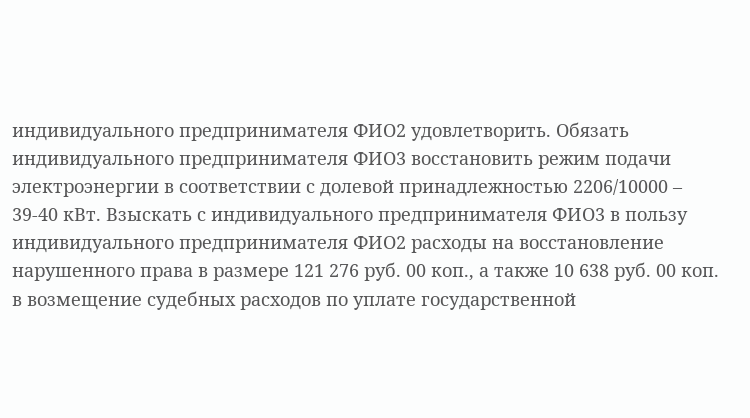индивидуального предпринимателя ФИО2 удовлетворить. Обязать индивидуального предпринимателя ФИО3 восстановить режим подачи электроэнергии в соответствии с долевой принадлежностью 2206/10000 – 39-40 кВт. Взыскать с индивидуального предпринимателя ФИО3 в пользу индивидуального предпринимателя ФИО2 расходы на восстановление нарушенного права в размере 121 276 руб. 00 коп., а также 10 638 руб. 00 коп. в возмещение судебных расходов по уплате государственной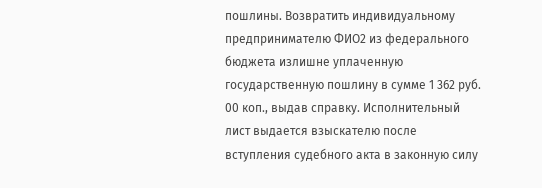пошлины. Возвратить индивидуальному предпринимателю ФИО2 из федерального бюджета излишне уплаченную государственную пошлину в сумме 1 362 руб. 00 коп., выдав справку. Исполнительный лист выдается взыскателю после вступления судебного акта в законную силу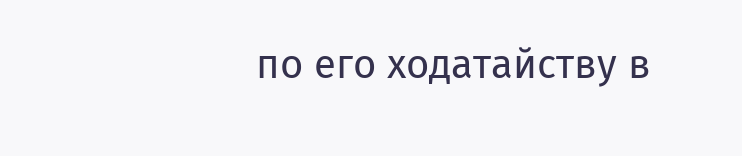по его ходатайству в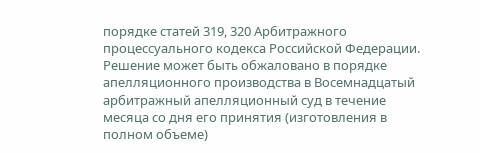порядке статей 319, 320 Арбитражного процессуального кодекса Российской Федерации. Решение может быть обжаловано в порядке апелляционного производства в Восемнадцатый арбитражный апелляционный суд в течение месяца со дня его принятия (изготовления в полном объеме)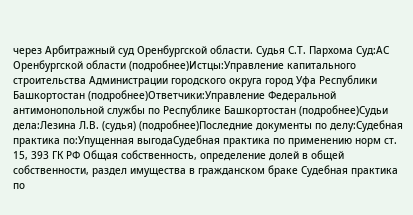через Арбитражный суд Оренбургской области. Судья С.Т. Пархома Суд:АС Оренбургской области (подробнее)Истцы:Управление капитального строительства Администрации городского округа город Уфа Республики Башкортостан (подробнее)Ответчики:Управление Федеральной антимонопольной службы по Республике Башкортостан (подробнее)Судьи дела:Лезина Л.В. (судья) (подробнее)Последние документы по делу:Судебная практика по:Упущенная выгодаСудебная практика по применению норм ст. 15, 393 ГК РФ Общая собственность, определение долей в общей собственности, раздел имущества в гражданском браке Судебная практика по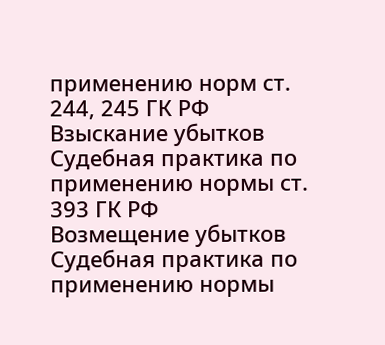применению норм ст. 244, 245 ГК РФ Взыскание убытков Судебная практика по применению нормы ст. 393 ГК РФ
Возмещение убытков Судебная практика по применению нормы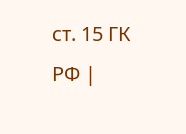ст. 15 ГК РФ |